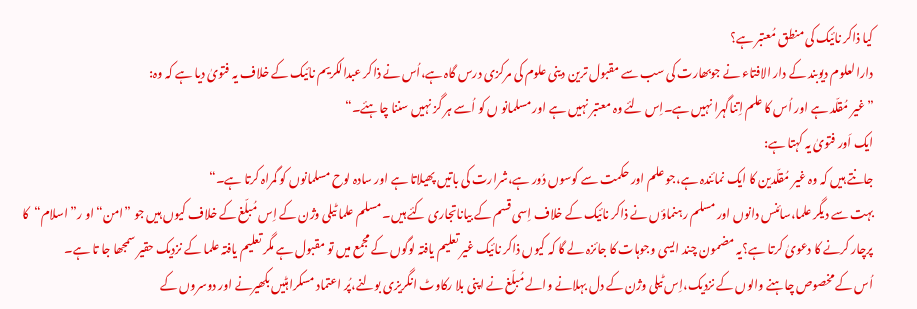کیا ذاکر نائیک کی منطق مُعتبر ہے؟
دارالعلوم دیوبند کے دار الافتاء نے جوبھارت کی سب سے مقبول ترین دینی علوم کی مرکزی درس گاہ ہے،اُس نے ذاکر عبدالکریم نائیک کے خلاف یہ فتویٰ دیا ہے کہ وہ:
”غیر مُقلّد ہے اور اُس کا علم اِتناگہرا نہیں ہے۔اِس لئے وہ معتبر نہیں ہے اور مسلمانو ں کو اُسے ہر گز نہیں سننا چاہئے۔“
ایک اَور فتویٰ یہ کہتا ہے:
جانتے ہیں کہ وہ غیر مُقلّدین کا ایک نمائندہ ہے،جو علم اور حکمت سے کوسوں دُور ہے،شرارت کی باتیں پھیلاتا ہے اور سادہ لوح مسلمانوں کو گمراہ کرتا ہے۔“
بہت سے دیگر علما،سائنس دانوں اور مسلم رہنماؤں نے ذاکر نائیک کے خلاف اِسی قسم کے بیاناتجاری کئے ہیں۔ مسلم علما ٹیلی وژن کے اِس مُبلّغ کے خلاف کیوں ہیں جو ”امن“ او ر”اسلام“کا پرچار کرنے کا دعویٰ کرتا ہے؟یہ مضمون چند ایسی وجوہات کا جائزہ لے گا کہ کیوں ذاکر نائیک غیر تعلیم یافتہ لوگوں کے مجمع میں تو مقبول ہے مگر تعلیم یافتہ علما کے نزدیک حقیر سمجھا جا تا ہے۔
اُس کے مخصوص چاہنے والوں کے نزدیک،اِس ٹیلی وژن کے دل بہلانے والے مُبلّغ نے اپنی بلا رکاوٹ انگریزی بولنے،پُر اعتماد مسکراہٹیں بکھیرنے اور دوسروں کے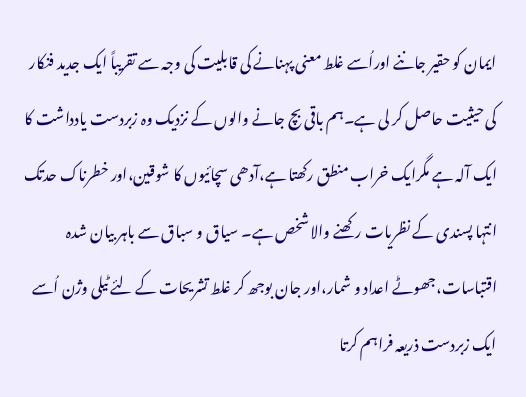ایمان کو حقیر جاننے اوراُسے غلط معنی پہنانے کی قابلیت کی وجہ سے تقریباً ایک جدید فنکار کی حیثیت حاصل کر لی ہے۔ہم باقی بچ جانے والوں کے نزدیک وہ زبردست یادداشت کا ایک آلہ ہے مگرایک خراب منطق رکھتا ہے،آدھی سچائیوں کا شوقین،اور خطرناک حدتک انتہا پسندی کے نظریات رکھنے والا شخص ہے۔ سیاق و سباق سے باہر بیان شدہ اقتباسات،جھوٹے اعداد و شمار،اور جان بوجھ کر غلط تشریحات کے لئے ٹیلی وژن اُسے ایک زبردست ذریعہ فراہم کرتا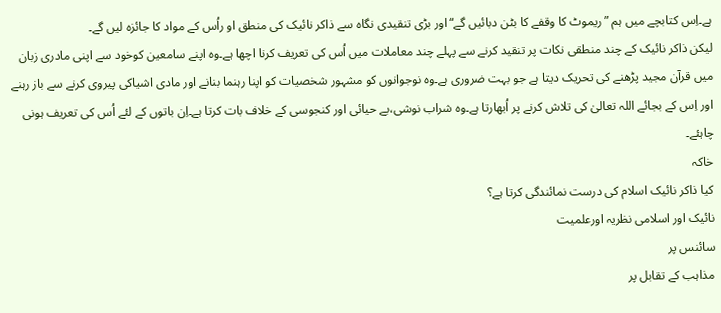ہے۔اِس کتابچے میں ہم ”ریموٹ کا وقفے کا بٹن دبائیں گے“اور بڑی تنقیدی نگاہ سے ذاکر نائیک کی منطق او راُس کے مواد کا جائزہ لیں گے۔
لیکن ذاکر نائیک کے چند منطقی نکات پر تنقید کرنے سے پہلے چند معاملات میں اُس کی تعریف کرنا اچھا ہے۔وہ اپنے سامعین کوخود سے اپنی مادری زبان میں قرآن مجید پڑھنے کی تحریک دیتا ہے جو بہت ضروری ہے۔وہ نوجوانوں کو مشہور شخصیات کو اپنا رہنما بنانے اور مادی اشیاکی پیروی کرنے سے باز رہنے اور اِس کے بجائے اللہ تعالیٰ کی تلاش کرنے پر اُبھارتا ہے۔وہ شراب نوشی،بے حیائی اور کنجوسی کے خلاف بات کرتا ہے۔اِن باتوں کے لئے اُس کی تعریف ہونی چاہئے۔
خاکہ
کیا ذاکر نائیک اسلام کی درست نمائندگی کرتا ہے؟
نائیک اور اسلامی نظریہ اورعلمیت
سائنس پر
مذاہب کے تقابل پر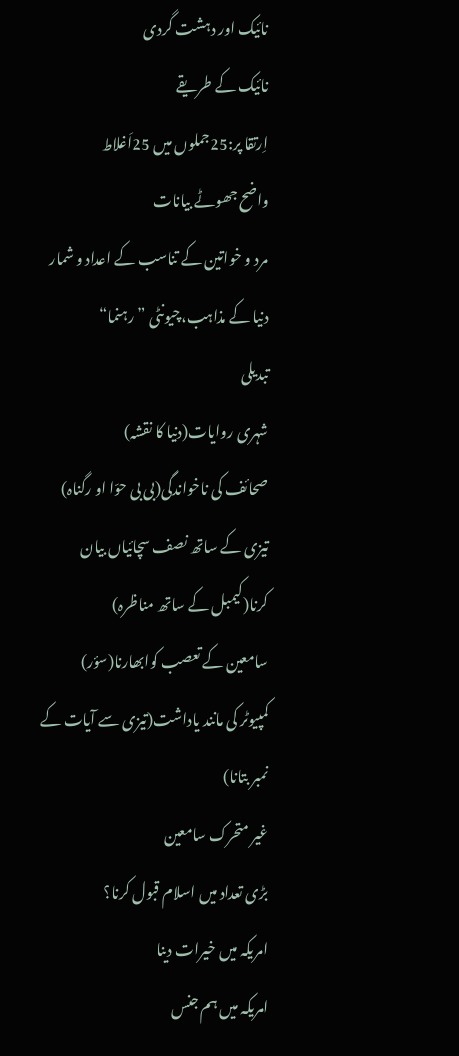نائیک اور دہشت گردی
نائیک کے طریقے
اِرتقا پر:25جملوں میں 25اَغلاط
واضح جھوٹے بیانات
مرد و خواتین کے تناسب کے اعداد و شمار
دنیا کے مذاہب،چیونٹی ”رہنما“
تبدیلی
شہری روایات(دنیا کا نقشہ)
صحائف کی ناخواندگی(بی بی حوّا او رگناہ)
تیزی کے ساتھ نصف سچائیاں بیان کرنا(کیمبل کے ساتھ مناظرہ)
سامعین کے تعصب کوابھارنا(سؤر)
کمپیوٹر کی مانند یاداشت(تیزی سے آیات کے نمبر بتانا)
غیر متحرک سامعین
بڑی تعداد میں اسلام قبول کرنا؟
امریکہ میں خیرات دینا
امریکہ میں ہم جنس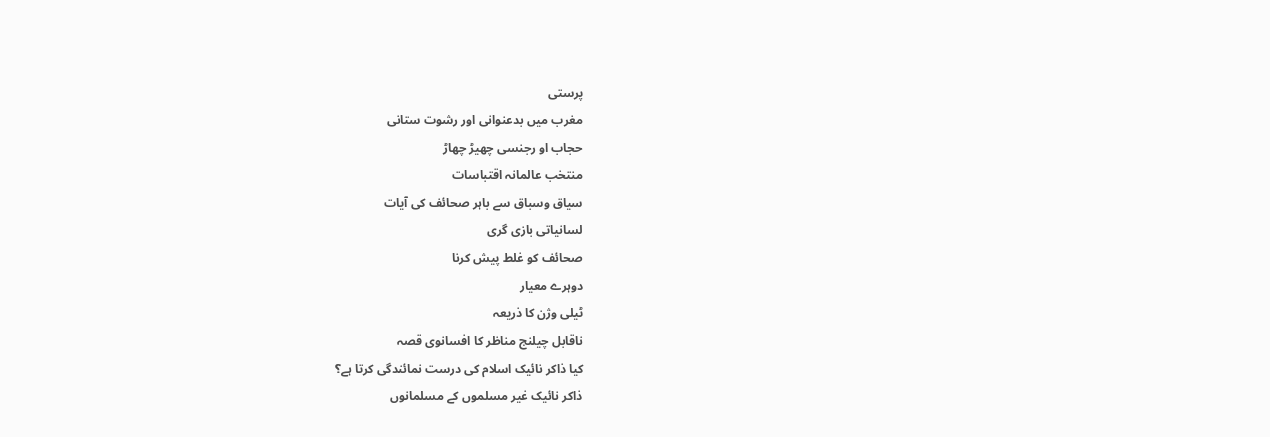پرستی
مغرب میں بدعنوانی اور رشوت ستانی
حجاب او رجنسی چھیڑ چھاڑ
منتخب عالمانہ اقتباسات
سیاق وسباق سے باہر صحائف کی آیات
لسانیاتی بازی گری
صحائف کو غلط پیش کرنا
دوہرے معیار
ٹیلی وژن کا ذریعہ
ناقابل چیلنج مناظر کا افسانوی قصہ
کیا ذاکر نائیک اسلام کی درست نمائندگی کرتا ہے؟
ذاکر نائیک غیر مسلموں کے مسلمانوں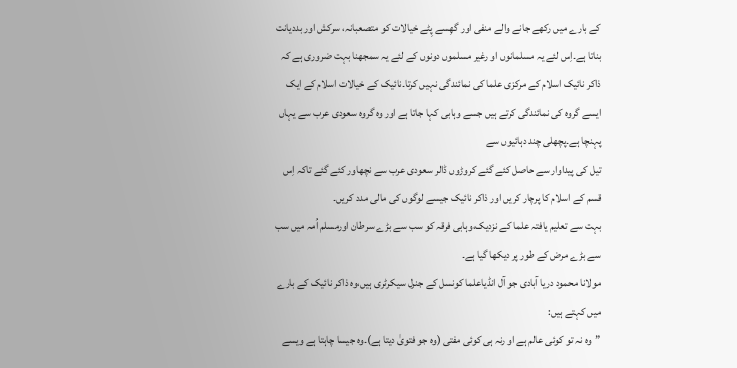کے بارے میں رکھے جانے والے منفی اور گھِسے پِٹے خیالات کو متصعبانہ، سرکش اور بددیانت بناتا ہے۔اِس لئے یہ مسلمانوں او رغیر مسلموں دونوں کے لئے یہ سمجھنا بہت ضروری ہے کہ ذاکر نائیک اسلام کے مرکزی علما کی نمائندگی نہیں کرتا۔نائیک کے خیالات اسلام کے ایک ایسے گروہ کی نمائندگی کرتے ہیں جسے وہابی کہا جاتا ہے اور وہ گروہ سعودی عرب سے یہاں پہنچا ہے۔پچھلی چند دہائیوں سے
تیل کی پیداوار سے حاصل کئے گئے کروڑوں ڈالر سعودی عرب سے نچھاور کئے گئے تاکہ اِس قسم کے اسلام کا پرچار کریں اور ذاکر نائیک جیسے لوگوں کی مالی مدد کریں۔
بہت سے تعلیم یافتہ علما کے نزدیک،وہابی فرقہ کو سب سے بڑے سرطان اورمسلم اُمہ میں سب سے بڑے مرض کے طور پر دیکھا گیا ہے۔
مولانا محمود دریا آبادی جو آل انڈیاعلما کونسل کے جنرل سیکرٹری ہیں،وہ ذاکر نائیک کے بارے میں کہتے ہیں:
”وہ نہ تو کوئی عالم ہے او رنہ ہی کوئی مفتی (وہ جو فتویٰ دیتا ہے)۔وہ جیسا چاہتا ہے ویسے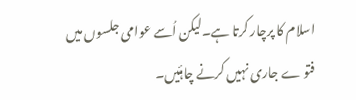اسلام کا پرچار کرتا ہے۔لیکن اُسے عوامی جلسوں میں فتو ے جاری نہیں کرنے چاہئیں۔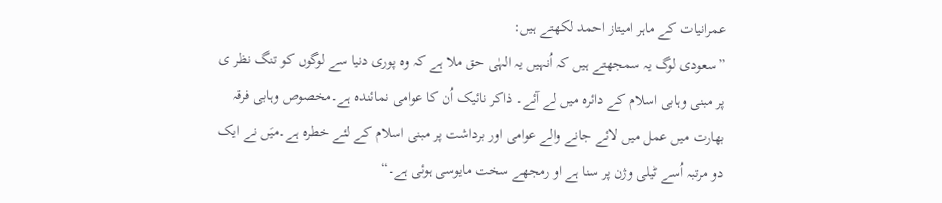عمرانیات کے ماہر امیتاز احمد لکھتے ہیں:
”سعودی لوگ یہ سمجھتے ہیں کہ اُنہیں یہ الہٰی حق ملا ہے کہ وہ پوری دنیا سے لوگوں کو تنگ نظر ی پر مبنی وہابی اسلام کے دائرہ میں لے آئے۔ ذاکر نائیک اُن کا عوامی نمائندہ ہے۔مخصوص وہابی فرقہ بھارت میں عمل میں لائے جانے والے عوامی اور برداشت پر مبنی اسلام کے لئے خطرہ ہے۔میَں نے ایک دو مرتبہ اُسے ٹیلی وژن پر سنا ہے او رمجھے سخت مایوسی ہوئی ہے۔“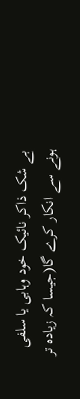بے شک ذاکر نائیک خود وہابی یا سلفی ہونے سے انکار کرے گا(جیسا کہ زیادہ تر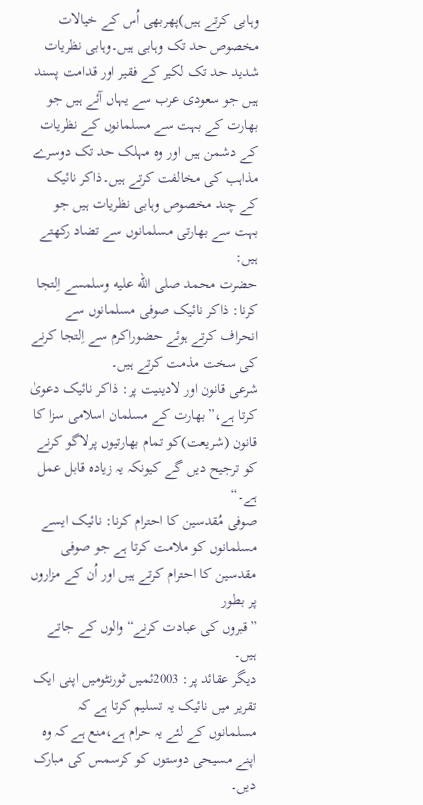وہابی کرتے ہیں)پھربھی اُس کے خیالات مخصوص حد تک وہابی ہیں۔وہابی نظریات شدید حد تک لکیر کے فقیر اور قدامت پسند ہیں جو سعودی عرب سے یہاں آئے ہیں جو بھارت کے بہت سے مسلمانوں کے نظریات کے دشمن ہیں اور وہ مہلک حد تک دوسرے مذاہب کی مخالفت کرتے ہیں۔ذاکر نائیک کے چند مخصوص وہابی نظریات ہیں جو بہت سے بھارتی مسلمانوں سے تضاد رکھتے ہیں:
حضرت محمد صلى الله عليه وسلمسے اِلتجا کرنا: ذاکر نائیک صوفی مسلمانوں سے انحراف کرتے ہوئے حضوراکرم سے اِلتجا کرنے کی سخت مذمت کرتے ہیں۔
شرعی قانون اور لادینیت پر: ذاکر نائیک دعویٰ کرتا ہے،”بھارت کے مسلمان اسلامی سزا کا قانون (شریعت)کو تمام بھارتیوں پرلاگو کرنے کو ترجیح دیں گے کیونکہ یہ زیادہ قابل عمل ہے۔“
صوفی مُقدسین کا احترام کرنا: نائیک ایسے مسلمانوں کو ملامت کرتا ہے جو صوفی مقدسین کا احترام کرتے ہیں اور اُن کے مزاروں پر بطور
”قبروں کی عبادت کرنے“ والوں کے جاتے ہیں۔
دیگر عقائد پر: 2003ئمیں ٹورنٹومیں اپنی ایک تقریر میں نائیک یہ تسلیم کرتا ہے کہ مسلمانوں کے لئے یہ حرام ہے،منع ہے کہ وہ اپنے مسیحی دوستوں کو کرسمس کی مبارک دیں۔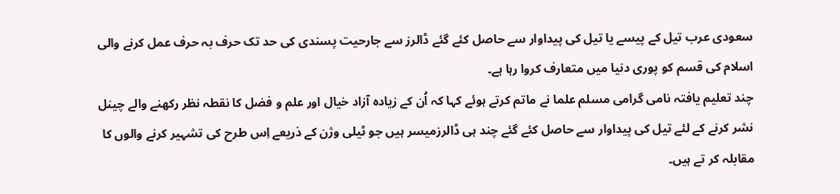سعودی عرب تیل کے پیسے یا تیل کی پیداوار سے حاصل کئے گئے ڈالرز سے جارحیت پسندی کی حد تک حرف بہ حرف عمل کرنے والی اسلام کی قسم کو پوری دنیا میں متعارف کروا رہا ہے۔
چند تعلیم یافتہ نامی گرامی مسلم علما نے ماتم کرتے ہوئے کہا کہ اُن کے زیادہ آزاد خیال اور علم و فضل کا نقطہ نظر رکھنے والے چینل نشر کرنے کے لئے تیل کی پیداوار سے حاصل کئے گئے چند ہی ڈالرزمیسر ہیں جو ٹیلی وژن کے ذریعے اِس طرح کی تشہیر کرنے والوں کا مقابلہ کر تے ہیں۔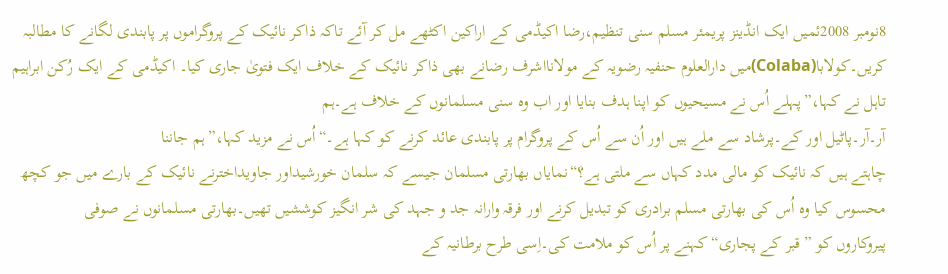8نومبر 2008ئمیں ایک انڈینز پریمئر مسلم سنی تنظیم،رضا اکیڈمی کے اراکین اکٹھے مل کر آئے تاکہ ذاکر نائیک کے پروگراموں پر پابندی لگانے کا مطالبہ کریں۔کولابا(Colaba)میں دارالعلوم حنفیہ رضویہ کے مولانااشرف رضانے بھی ذاکر نائیک کے خلاف ایک فتویٰ جاری کیا۔ اکیڈمی کے ایک رُکن ابراہیم تاہل نے کہا،”پہلے اُس نے مسیحیوں کو اپنا ہدف بنایا اور اب وہ سنی مسلمانوں کے خلاف ہے۔ہم
آر۔آر۔پاٹیل اور کے۔پرشاد سے ملے ہیں اور اُن سے اُس کے پروگرام پر پابندی عائد کرنے کو کہا ہے۔“اُس نے مزید کہا،”ہم جاننا
چاہتے ہیں کہ نائیک کو مالی مدد کہاں سے ملتی ہے؟“نمایاں بھارتی مسلمان جیسے کہ سلمان خورشیداور جاویداخترنے نائیک کے بارے میں جو کچھ محسوس کیا وہ اُس کی بھارتی مسلم برادری کو تبدیل کرنے اور فرقہ وارانہ جد و جہد کی شر انگیز کوششیں تھیں۔بھارتی مسلمانوں نے صوفی
پیروکاروں کو ”قبر کے پجاری“ کہنے پر اُس کو ملامت کی۔اِسی طرح برطانیہ کے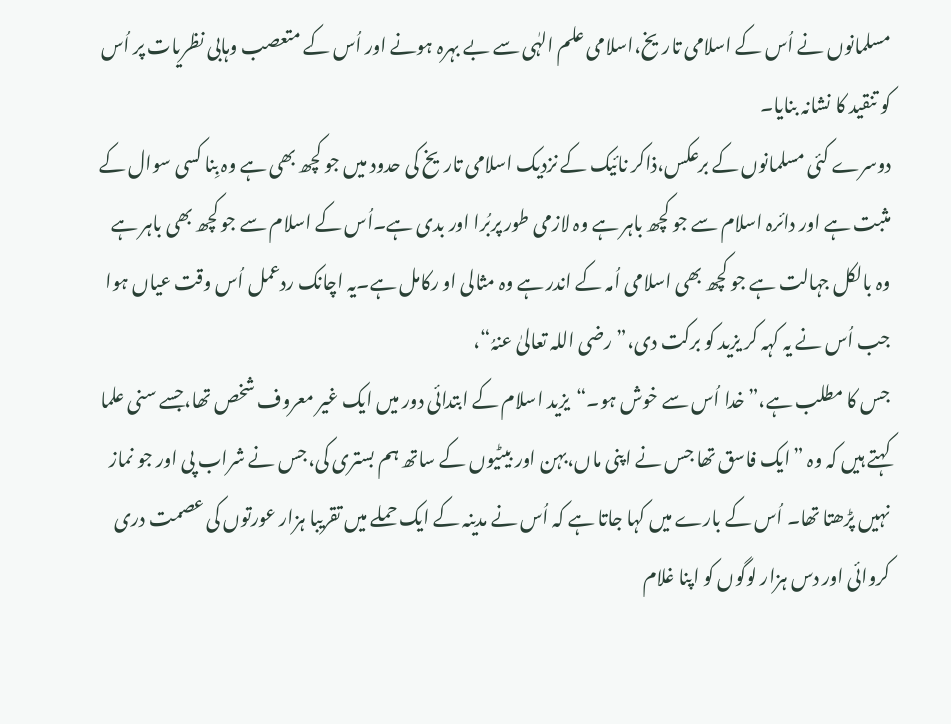مسلمانوں نے اُس کے اسلامی تاریخ،اسلامی علم الہٰی سے بے بہرہ ہونے اور اُس کے متعصب وہابی نظریات پر اُس کو تنقید کا نشانہ بنایا۔
دوسرے کئی مسلمانوں کے برعکس،ذاکر نائیک کے نزدیک اسلامی تاریخ کی حدود میں جو کچھ بھی ہے وہ بِنا کسی سوال کے مثبت ہے اور دائرہ اسلام سے جو کچھ باہر ہے وہ لازمی طور پربُرا اور بدی ہے۔اُس کے اسلام سے جو کچھ بھی باہر ہے وہ بالکل جہالت ہے جو کچھ بھی اسلامی اُمہ کے اندر ہے وہ مثالی او رکامل ہے۔یہ اچانک ردعمل اُس وقت عیاں ہوا جب اُس نے یہ کہہ کر یزید کو برکت دی،”رضی اللہ تعالیٰ عنہُ“،
جس کا مطلب ہے،”خدا اُس سے خوش ہو۔“یزید اسلام کے ابتدائی دور میں ایک غیر معروف شخص تھا،جسے سنی علما کہتے ہیں کہ وہ ”ایک فاسق تھا جس نے اپنی ماں،بہن اور بیٹیوں کے ساتھ ہم بستری کی،جس نے شراب پی اور جو نماز نہیں پڑھتا تھا۔ اُس کے بارے میں کہا جاتا ہے کہ اُس نے مدینہ کے ایک حملے میں تقریبا ہزار عورتوں کی عصمت دری کروائی اور دس ہزار لوگوں کو اپنا غلام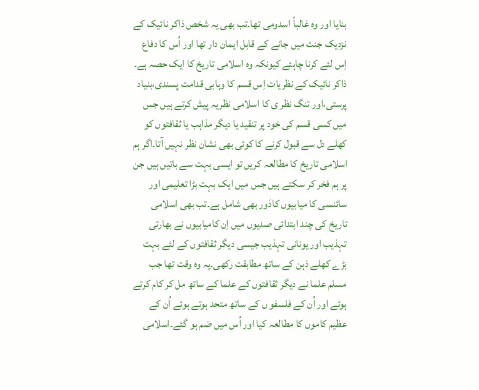بنایا اور وہ غالباً اسدومی تھا۔تب بھی یہ شخص ذاکر نائیک کے نزدیک جنت میں جانے کے قابل ایمان دار تھا اور اُس کا دفاع اِس لئے کرنا چاہئے کیونکہ وہ اسلامی تاریخ کا ایک حصہ ہے۔
ذاکر نائیک کے نظریات اِس قسم کا وہابی قدامت پسندی،بنیاد پرستی،اور تنگ نظر ی کا اسلامی نظریہ پیش کرتے ہیں جس میں کسی قسم کی خود پر تنقید یا دیگر مذاہب یا ثقافتوں کو کھلے دل سے قبول کرنے کا کوئی بھی نشان نظر نہیں آتا۔اگر ہم اسلامی تاریخ کا مطالعہ کریں تو ایسی بہت سے باتیں ہیں جن پر ہم فخر کر سکتے ہیں جس میں ایک بہت بڑا تعلیمی اور سائنسی کا میابیوں کادَور بھی شامل ہے۔تب بھی اسلامی تاریخ کی چند ابتدائی صدیوں میں اِن کامیابیوں نے بھارتی تہذیب اور یونانی تہذیب جیسی دیگر ثقافتوں کے لئے بہت بڑے کھلے ذہن کے ساتھ مطابقت رکھی۔یہ وہ وقت تھا جب مسلم علما نے دیگر ثقافتوں کے علما کے ساتھ مل کر کام کرتے ہوئے اور اُن کے فلسفو ں کے ساتھ متحد ہوتے ہوئے اُن کے عظیم کاموں کا مطالعہ کیا اور اُس میں ضم ہو گئے۔اسلامی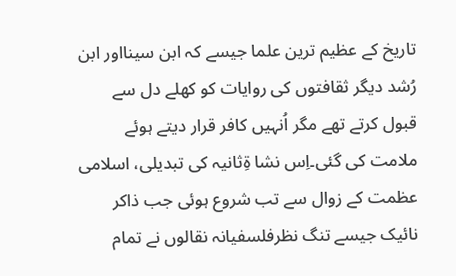تاریخ کے عظیم ترین علما جیسے کہ ابن سینااور ابن رُشد دیگر ثقافتوں کی روایات کو کھلے دل سے قبول کرتے تھے مگر اُنہیں کافر قرار دیتے ہوئے ملامت کی گئی۔اِس نشا ۃِثانیہ کی تبدیلی، اسلامی عظمت کے زوال سے تب شروع ہوئی جب ذاکر نائیک جیسے تنگ نظرفلسفیانہ نقالوں نے تمام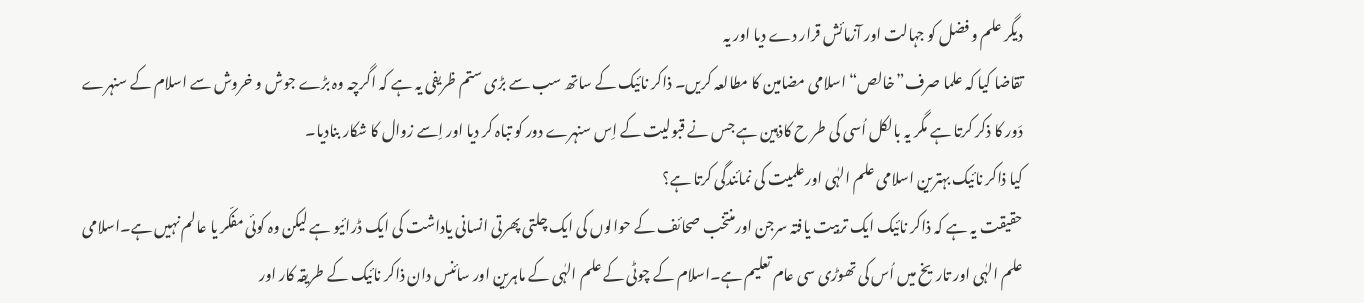دیگر علم و فضل کو جہالت اور آزمائش قرار دے دیا اور یہ
تقاضا کیا کہ علما صرف”خالص“ اسلامی مضامین کا مطالعہ کریں۔ ذاکر نائیک کے ساتھ سب سے بڑی ستم ظریفی یہ ہے کہ اگرچہ وہ بڑے جوش و خروش سے اسلام کے سنہرے دَور کا ذکر کرتا ہے مگر یہ بالکل اُسی کی طر ح کاذہین ہے جس نے قبولیت کے اِس سنہرے دور کو تباہ کر دیا اور اِسے زوال کا شکار بنادیا۔
کیا ذاکر نائیک بہترین اسلامی علم الہٰی اورعلمیت کی نمائندگی کرتا ہے؟
حقیقت یہ ہے کہ ذاکر نائیک ایک تربیت یافتہ سرجن اورمنتخب صحائف کے حوالوں کی ایک چلتی پھرتی انسانی یاداشت کی ایک ڈرائیو ہے لیکن وہ کوئی مفکّر یا عالم نہیں ہے۔اسلامی علم الہٰی اور تاریخ میں اُس کی تھوڑی سی عام تعلیم ہے۔اسلام کے چوٹی کے علم الہٰی کے ماہرین اور سائنس دان ذاکر نائیک کے طریقہ کار اور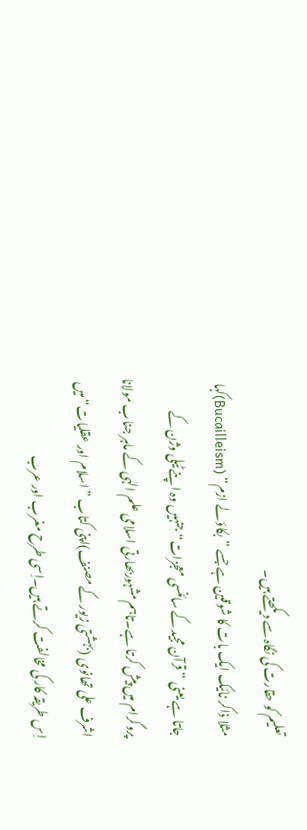تعلیم کو حقارت کی نگاہ سے دیکھتے ہیں۔
مثلا ذاکر نائیک ایک بات کا شوقین ہے جسے ”بکاؤلے ازم“ (Bucailleism)کہا جاتا ہے یعنی ”قرآن مجید کے سائنسی معجزات“ جنہیں وہ اپنے ٹیلی وژن کے پروگرام میں پیش کرتا ہے۔تاہم مشہوربھارتی اسلامی علم الہٰی کے ماہر جناب مولانا اشرف علی تھانوی (بہشتی زیور کے مصنف)اپنی کتاب ”اسلام اور عقلیات“میں اِس طریقہ کار کی مخالفت کرتے ہیں۔اِسی طرح مغرب اور عرب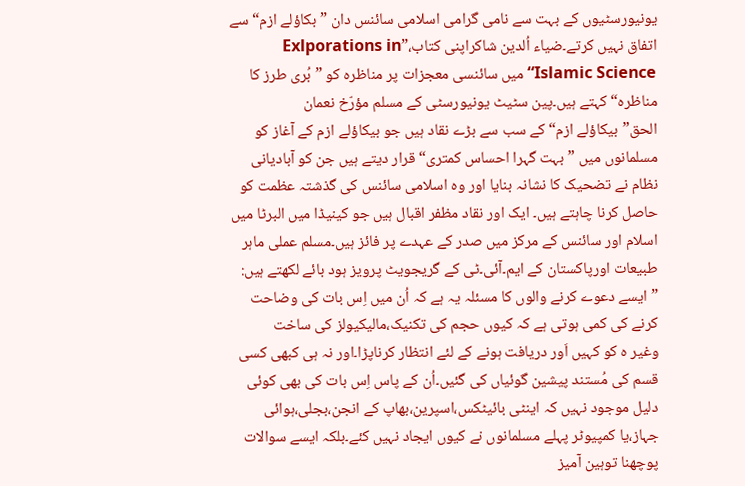یونیورسٹیوں کے بہت سے نامی گرامی اسلامی سائنس دان ”بکاؤلے ازم“ سے اتفاق نہیں کرتے۔ضیاء اُلدین شاکراپنی کتاب،”Exlporations in Islamic Science“ میں سائنسی معجزات پر مناظرہ کو ”بُری طرز کا مناظرہ“ کہتے ہیں۔پین سٹیٹ یونیورسٹی کے مسلم مؤرّخ نعمان الحق”بیکاؤلے ازم“ کے سب سے بڑے نقاد ہیں جو بیکاؤلے ازم کے آغاز کو مسلمانوں میں ”بہت گہرا احساس کمتری“ قرار دیتے ہیں جن کو آبادیانی نظام نے تضحیک کا نشانہ بنایا اور وہ اسلامی سائنس کی گذشتہ عظمت کو حاصل کرنا چاہتے ہیں۔ ایک اور نقاد مظفر اقبال ہیں جو کینیڈا میں البرٹا میں اسلام اور سائنس کے مرکز میں صدر کے عہدے پر فائز ہیں۔مسلم عملی ماہر طبیعات اورپاکستان کے ایم۔آئی۔ٹی کے گریجویٹ پرویز ہود بائے لکھتے ہیں:
”ایسے دعوے کرنے والوں کا مسئلہ یہ ہے کہ اُن میں اِس بات کی وضاحت کرنے کی کمی ہوتی ہے کہ کیوں حجم کی تکنیک،مالیکیولز کی ساخت
وغیر ہ کو کہیں اَور دریافت ہونے کے لئے انتظار کرناپڑا۔اور نہ ہی کبھی کسی قسم کی مُستند پیشین گوئیاں کی گئیں۔اُن کے پاس اِس بات کی بھی کوئی دلیل موجود نہیں کہ اینٹی بائیٹکس،اسپرین،بھاپ کے انجن،بجلی،ہوائی جہاز،یا کمپیوٹر پہلے مسلمانوں نے کیوں ایجاد نہیں کئے۔بلکہ ایسے سوالات پوچھنا توہین آمیز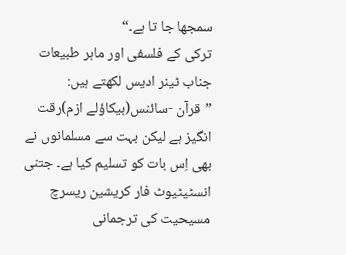سمجھا جا تا ہے۔“
ترکی کے فلسفی اور ماہر طبیعات جناب ٹینر ادیس لکھتے ہیں:
”قرآن -سائنس(بیکاؤلے ازم)رقت انگیز ہے لیکن بہت سے مسلمانوں نے بھی اِس بات کو تسلیم کیا ہے۔ جتنی انسٹیٹیوٹ فار کریشین ریسرچ مسیحیت کی ترجمانی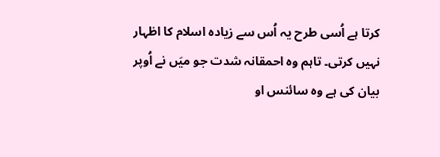کرتا ہے اُسی طرح یہ اُس سے زیادہ اسلام کا اظہار نہیں کرتی۔ تاہم وہ احمقانہ شدت جو میَں نے اُوپر بیان کی ہے وہ سائنس او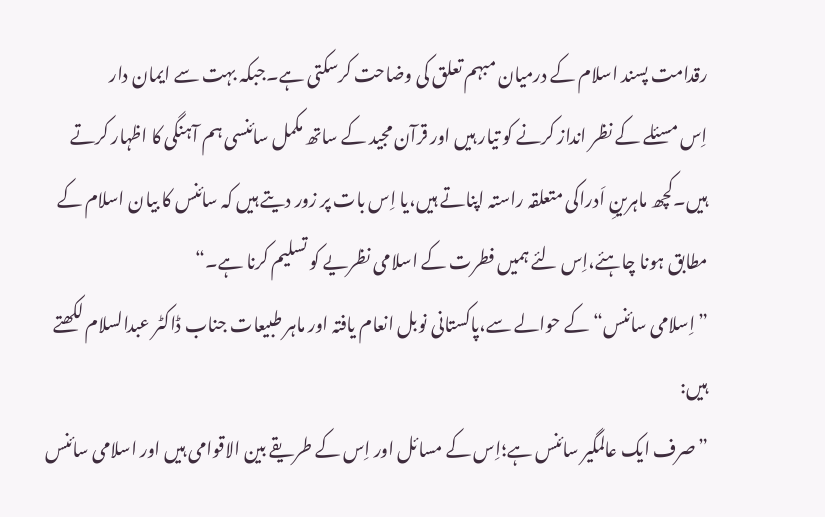رقدامت پسند اسلام کے درمیان مبہم تعلق کی وضاحت کرسکتی ہے۔جبکہ بہت سے ایمان دار
اِس مسئلے کے نظر انداز کرنے کو تیار ہیں اور قرآن مجید کے ساتھ مکمل سائنسی ہم آہنگی کا اظہار کرتے ہیں۔کچھ ماہرینِ اَدراکی متعلقہ راستہ اپناتے ہیں،یا اِس بات پر زور دیتے ہیں کہ سائنس کا بیان اسلام کے مطابق ہونا چاہئے،اِس لئے ہمیں فطرت کے اسلامی نظریے کو تسلیم کرنا ہے۔“
”اِسلامی سائنس“ کے حوالے سے،پاکستانی نوبل انعام یافتہ اور ماہر طبیعات جناب ڈاکٹر عبدالسلام لکھتے ہیں:
”صرف ایک عالمگیر سائنس ہے؛اِس کے مسائل اور اِس کے طریقے بین الاقوامی ہیں اور اسلامی سائنس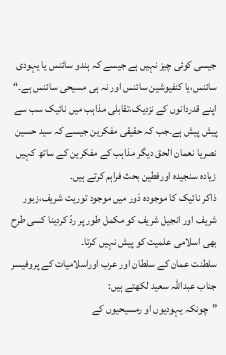جیسی کوئی چیز نہیں ہے جیسے کہ ہندو سائنس یا یہودی سائنس،یا کنفیوشین سائنس اور نہ ہی مسیحی سائنس ہے۔“
اپنے قدردانوں کے نزدیک،تقابلی مذاہب میں نائیک سب سے پیش پیش ہے۔جب کہ حقیقی مفکرین جیسے کہ سید حسین نصریا نعمان الحق دیگر مذاہب کے مفکرین کے ساتھ کہیں زیادہ سنجیدہ اورفطین بحث فراہم کرتے ہیں۔
ذاکر نائیک کا موجودہ دَور میں موجود توریت شریف،زبور شریف اور انجیل شریف کو مکمل طور پر ردّ کردینا کسی طرح بھی اسلامی علمیت کو پیش نہیں کرتا۔
سلطنت عمان کے سلطان اور عرب اوراسلامیات کے پروفیسر جناب عبداللہ سعید لکھتے ہیں:
”چونکہ یہودیوں او رمسیحیوں کے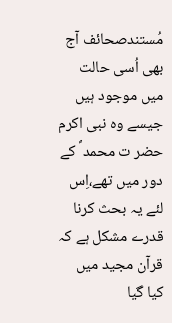مُستندصحائف آج بھی اُسی حالت میں موجود ہیں جیسے وہ نبی اکرم حضر ت محمد ؐ کے دور میں تھے،اِس لئے یہ بحث کرنا قدرے مشکل ہے کہ قرآن مجید میں کیا گیا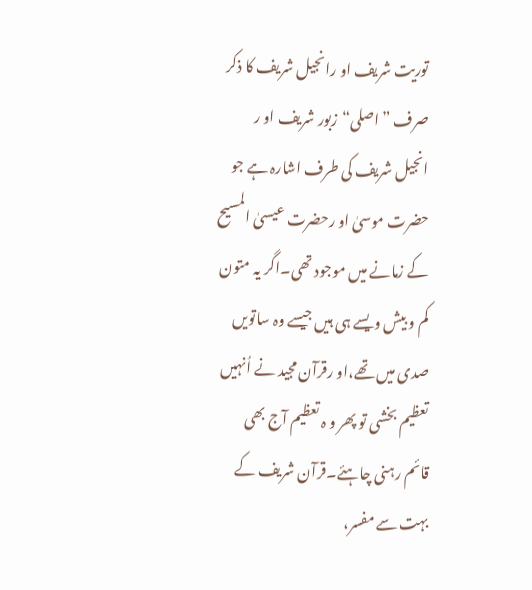توریت شریف او رانجیل شریف کا ذکر صرف ”اصلی“زبور شریف او ر
انجیل شریف کی طرف اشارہ ہے جو حضرت موسیٰ او رحضرت عیسیٰ المسیح کے زمانے میں موجود تھی۔اگر یہ متون کم و بیش ویسے ہی ہیں جیسے وہ ساتویں صدی میں تھے،او رقرآن مجید نے اُنہیں تعظیم بخشی تو پھر و ہ تعظیم آج بھی قائم رہنی چاہئے۔قرآن شریف کے بہت سے مفسر،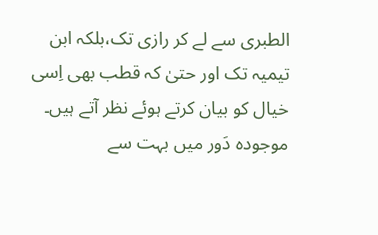الطبری سے لے کر رازی تک،بلکہ ابن تیمیہ تک اور حتیٰ کہ قطب بھی اِسی خیال کو بیان کرتے ہوئے نظر آتے ہیں۔
موجودہ دَور میں بہت سے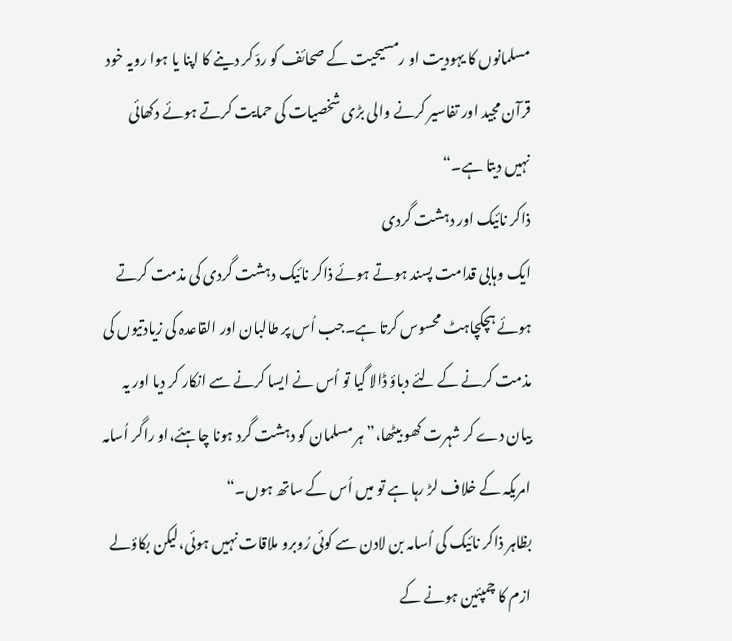مسلمانوں کا یہودیت او رمسیحیت کے صحائف کو ردّ کر دینے کا اپنا یا ہوا رویہ خود قرآن مجید اور تفاسیر کرنے والی بڑی شخصیات کی حمایت کرتے ہوئے دکھائی نہیں دیتا ہے۔“
ذاکر نائیک اور دہشت گردی
ایک وہابی قدامت پسند ہوتے ہوئے ذاکر نائیک دہشت گردی کی مذمت کرتے ہوئے ہچکچاہٹ محسوس کرتا ہے۔جب اُس پر طالبان اور القاعدہ کی زیادتیوں کی مذمت کرنے کے لئے دباؤ ڈالا گیا تو اُس نے ایسا کرنے سے انکار کر دیا اور یہ بیان دے کر شہرت کھو بیٹھا،”ہر مسلمان کو دہشت گرد ہونا چاہئے،او راگر اُسامہ امریکہ کے خلاف لڑ رہا ہے تو میں اُس کے ساتھ ہوں۔“
بظاہر ذاکر نائیک کی اُسامہ بن لادن سے کوئی رُوبرو ملاقات نہیں ہوئی،لیکن بکاؤلے ازم کا چمپئین ہونے کے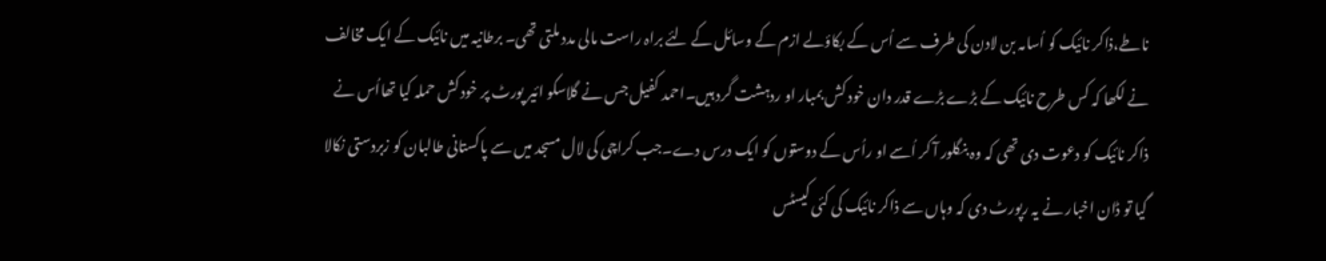ناطے،ذاکر نائیک کو اُسامہ بن لادن کی طرف سے اُس کے بکاؤلے ازم کے وسائل کے لئے براہ راست مالی مدد ملتی تھی۔ برطانیہ میں نائیک کے ایک مخالف نے لکھا کہ کس طرح نائیک کے بڑے بڑے قدر دان خود کش بمبار او ردہشت گرد ہیں۔احمد کفیل جس نے گلاسکو ائیر پورٹ پر خود کش حملہ کیا تھااُس نے ذاکر نائیک کو دعوت دی تھی کہ وہ بنگلور آ کر اُسے او راُس کے دوستوں کو ایک درس دے۔جب کراچی کی لال مسجد میں سے پاکستانی طالبان کو زبردستی نکالا گیا تو ڈان اخبار نے یہ رپورٹ دی کہ وہاں سے ذاکر نائیک کی کئی کیسٹس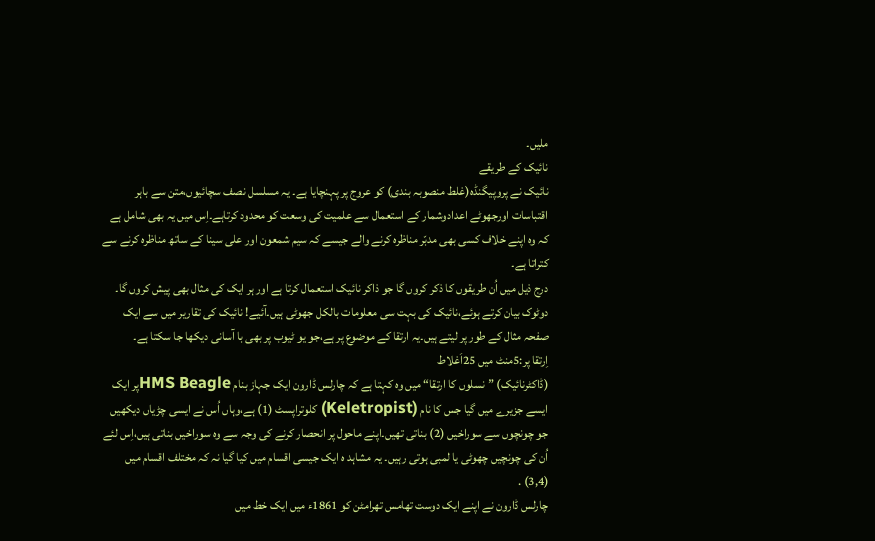ملیں۔
نائیک کے طریقے
نائیک نے پروپیگنڈہ(غلط منصوبہ بندی) کو عروج پر پہنچایا ہے۔ یہ مسلسل نصف سچائیوں،متن سے باہر اقتباسات اورجھوٹے اعدادوشمار کے استعمال سے علمیت کی وسعت کو محدود کرتاہے۔اِس میں یہ بھی شامل ہے کہ وہ اپنے خلاف کسی بھی مدبّر مناظرہ کرنے والے جیسے کہ سیم شمعون اور علی سینا کے ساتھ مناظرہ کرنے سے کتراتا ہے۔
درج ذیل میں اُن طریقوں کا ذکر کروں گا جو ذاکر نائیک استعمال کرتا ہے اور ہر ایک کی مثال بھی پیش کروں گا۔
دوٹوک بیان کرتے ہوئے،نائیک کی بہت سی معلومات بالکل جھوٹی ہیں۔آئیے! نائیک کی تقاریر میں سے ایک صفحہ مثال کے طور پر لیتے ہیں۔یہ ارتقا کے موضوع پر ہے،جو یو ٹیوب پر بھی با آسانی دیکھا جا سکتا ہے۔
اِرتقا پر:5منٹ میں 25اَغلاط
(ڈاکٹرنائیک) ”نسلوں کا ارتقا“ میں وہ کہتا ہے کہ چارلس ڈارون ایک جہاز بنام HMS Beagleپر ایک ایسے جزیرے میں گیا جس کا نام (Keletropist) کلوتراپسٹ (1) ہے،وہاں اُس نے ایسی چڑیاں دیکھیں جو چونچوں سے سوراخیں (2) بناتی تھیں۔اپنے ماحول پر انحصار کرنے کی وجہ سے وہ سوراخیں بناتی ہیں،اِس لئے اُن کی چونچیں چھوٹی یا لمبی ہوتی رہیں۔ یہ مشاہد ہ ایک جیسی اقسام میں کیا گیا نہ کہ مختلف اقسام میں (3,4) .
چارلس ڈارون نے اپنے ایک دوست تھامس تھرامٹن کو 1861ء میں ایک خط میں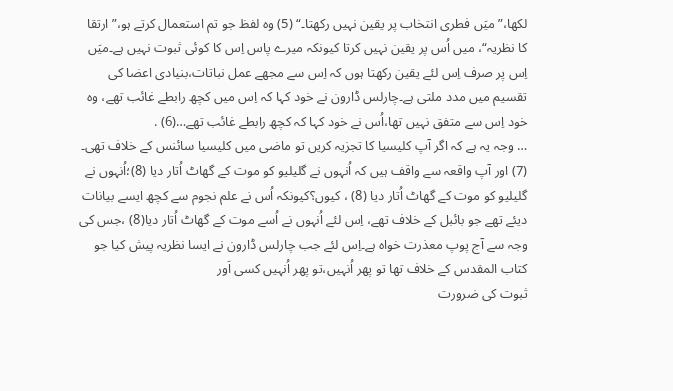لکھا،”میَں فطری انتخاب پر یقین نہیں رکھتا۔“ (5) وہ لفظ جو تم استعمال کرتے ہو،”ارتقا کا نظریہ“، میں اُس پر یقین نہیں کرتا کیونکہ میرے پاس اِس کا کوئی ثبوت نہیں ہے۔میَں اِس پر صرف اِس لئے یقین رکھتا ہوں کہ اِس سے مجھے عمل نباتات،بنیادی اعضا کی تقسیم میں مدد ملتی ہے۔چارلس ڈارون نے خود کہا کہ اِس میں کچھ رابطے غائب تھے، وہ خود اِس سے متفق نہیں تھا،اُس نے خود کہا کہ کچھ رابطے غائب تھے…(6) .
… وجہ یہ ہے کہ اگر آپ کلیسیا کا تجزیہ کریں تو ماضی میں کلیسیا سائنس کے خلاف تھی۔ (7) اور آپ واقعہ سے واقف ہیں کہ اُنہوں نے گلیلیو کو موت کے گھاٹ اُتار دیا (8)؛اُنہوں نے گلیلیو کو موت کے گھاٹ اُتار دیا (8) ، کیوں؟کیونکہ اُس نے علم نجوم سے کچھ ایسے بیانات دیئے تھے جو بائبل کے خلاف تھے، اِس لئے اُنہوں نے اُسے موت کے گھاٹ اُتار دیا(8) ،جس کی وجہ سے آج پوپ معذرت خواہ ہے۔اِس لئے جب چارلس ڈارون نے ایسا نظریہ پیش کیا جو کتاب المقدس کے خلاف تھا تو پھر اُنہیں،تو پھر اُنہیں کسی اَور
ثبوت کی ضرورت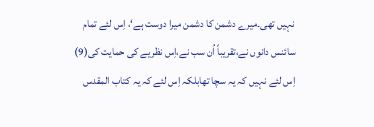نہیں تھی۔میرے دشمن کا دشمن میرا دوست ہے‘، اِس لئے تمام سائنس دانوں نے،تقریباً اُن سب نے،اِس نظریے کی حمایت کی(9) اِس لئے نہیں کہ یہ سچا تھابلکہ اِس لئے کہ یہ کتاب المقدس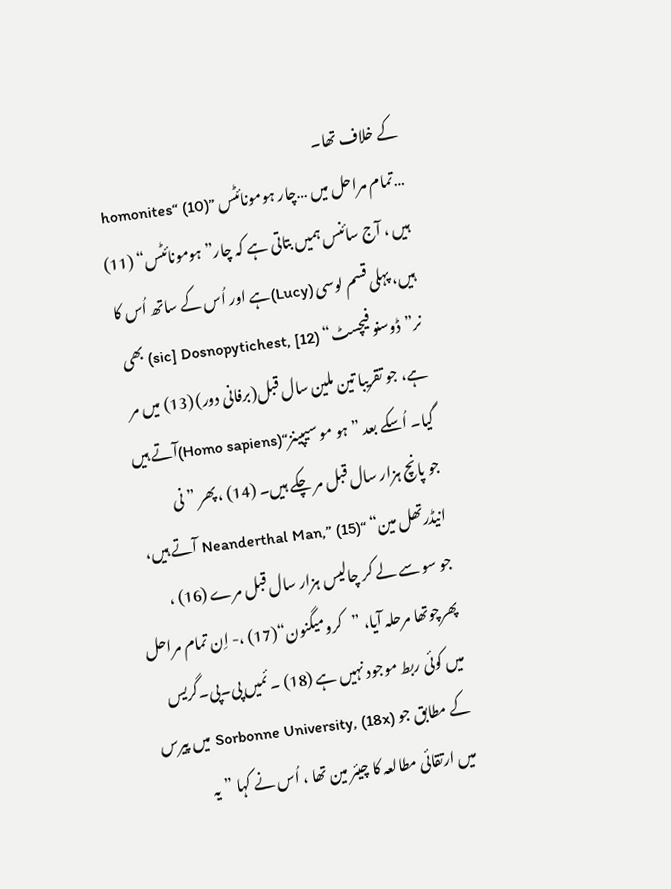کے خلاف تھا۔
…تمام مراحل میں …چار ہومونائٹس ”homonites“ (10) ہیں ، آج سائنس ہمیں بتاتی ہے کہ چار”ہومونائٹس“ (11) ہیں، پہلی قسم لوسی (Lucy)ہے اور اُس کے ساتھ اُس کا نر”ڈوسنو فیچسٹ“ (sic] Dosnopytichest, [12) بھی ہے، جو تقریبا تین ملین سال قبل(برفانی دور) (13) میں مر گیا۔ اُسکے بعد ”ہو مو سیپینز“(Homo sapiens)آتے ہیں جو پانچ ہزار سال قبل مر چکے ہیں۔ (14) ، پھر ”نی انیڈرتھل مین“ “Neanderthal Man,” (15) آتے ہیں، جو سو سے لے کر چالیس ہزار سال قبل مرے (16) ، پھرچوتھا مرحلہ آیا، ”کرومیگنون“(17) ،- اِن تمام مراحل میں کوئی ربط موجود نہیں ہے (18) ۔ ئمیں پی۔پی۔گریس کے مطابق جو Sorbonne University, (18x) میں پیرس میں ارتقائی مطالعہ کا چیئر مین تھا ، اُس نے کہا ”یہ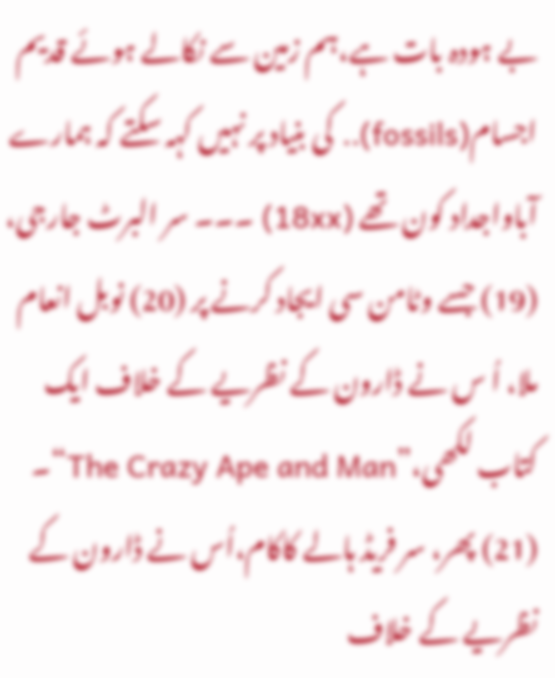بے ہودہ بات ہے،ہم زمین سے نکالے ہوئے قدیم اجسام(fossils).. کی بنیاد پر نہیں کہہ سکتے کہ ہمارے آباواجداد کون تھے (18xx) ۔۔۔ سر البرٹ جارجی، (19) جسے وٹامن سی ایجاد کرنے پر (20) نوبل انعام ملا، اُ س نے ڈارون کے نظریے کے خلاف ایک کتاب لکھی،”The Crazy Ape and Man“۔ (21) پھر، سر فریڈ ہالے کاکام،اُس نے ڈارون کے نظریے کے خلاف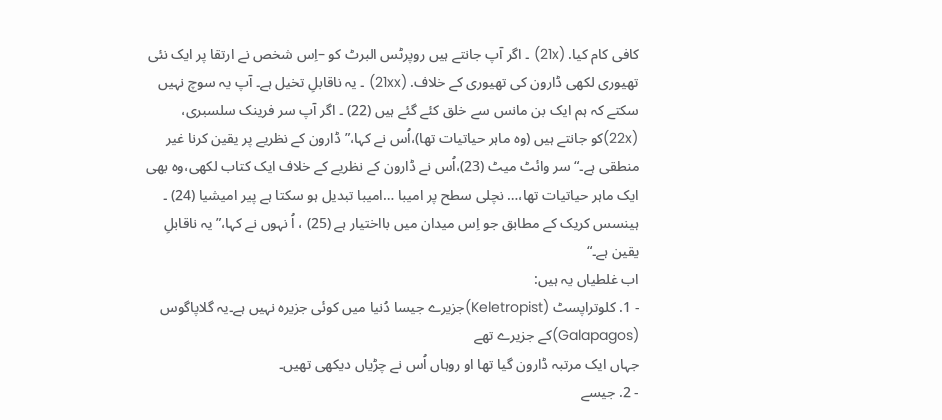کافی کام کیا. (21x) ۔ اگر آپ جانتے ہیں روپرٹس البرٹ کو –اِس شخص نے ارتقا پر ایک نئی تھیوری لکھی ڈارون کی تھیوری کے خلاف. (21xx) ۔ یہ ناقابلِ تخیل ہے۔ آپ یہ سوچ نہیں سکتے کہ ہم ایک بن مانس سے خلق کئے گئے ہیں (22) ۔ اگر آپ سر فرینک سلسبری، (22x)کو جانتے ہیں (وہ ماہر حیاتیات تھا)،اُس نے کہا،”ڈارون کے نظریے پر یقین کرنا غیر منطقی ہے۔“ سر وائٹ میٹ (23)،اُس نے ڈارون کے نظریے کے خلاف ایک کتاب لکھی،وہ بھی ایک ماہر حیاتیات تھا،… نچلی سطح پر امیبا …امیبا تبدیل ہو سکتا ہے پیر امیشیا (24) ۔ ہینسس کریک کے مطابق جو اِس میدان میں بااختیار ہے (25) ، اُ نہوں نے کہا،”یہ ناقابلِ یقین ہے۔“
اب غلطیاں یہ ہیں:
- 1. کلوتراپسٹ (Keletropist)جزیرے جیسا دُنیا میں کوئی جزیرہ نہیں ہے۔یہ گلاپاگوس (Galapagos)کے جزیرے تھے
جہاں ایک مرتبہ ڈارون گیا تھا او روہاں اُس نے چڑیاں دیکھی تھیں۔
- 2. جیسے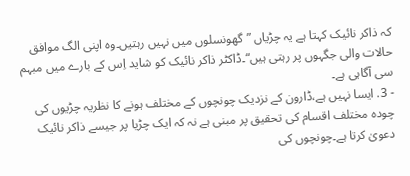کہ ذاکر نائیک کہتا ہے یہ چڑیاں ”گھونسلوں میں نہیں رہتیں۔وہ اپنی الگ موافق حالات والی جگہوں پر رہتی ہیں“۔ڈاکٹر ذاکر نائیک کو شاید اِس کے بارے میں مبہم سی آگاہی ہے۔
- 3. ایسا نہیں ہے،ڈارون کے نزدیک چونچوں کے مختلف ہونے کا نظریہ چڑیوں کی چودہ مختلف اقسام کی تحقیق پر مبنی ہے نہ کہ ایک چڑیا پر جیسے ذاکر نائیک دعویٰ کرتا ہے۔چونچوں کی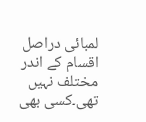لمبائی دراصل اقسام کے اندر مختلف نہیں تھی۔کسی بھی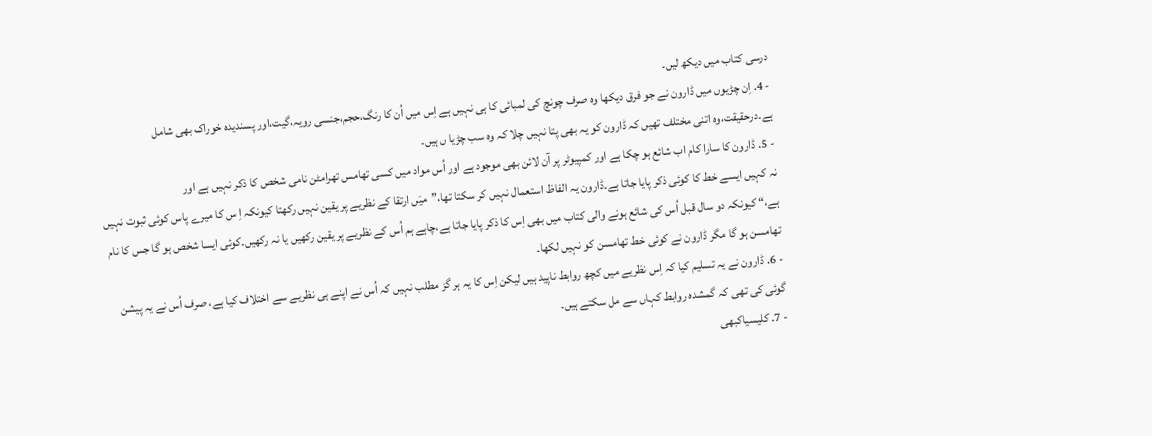درسی کتاب میں دیکھ لیں۔
- 4. اِن چڑیوں میں ڈارون نے جو فرق دیکھا وہ صرف چونچ کی لمبائی کا ہی نہیں ہے اِس میں اُن کا رنگ،حجم،جنسی رویہ،گیت،اور پسندیدہ خوراک بھی شامل ہے۔درحقیقت،وہ اتنی مختلف تھیں کہ ڈارون کو یہ بھی پتا نہیں چلا کہ وہ سب چڑیا ں ہیں۔
- 5. ڈارون کا سارا کام اب شائع ہو چکا ہے اور کمپیوٹر پر آن لائن بھی موجود ہے اور اُس مواد میں کسی تھامس تھرامٹن نامی شخص کا ذکر نہیں ہے اور
نہ کہیں ایسے خط کا کوئی ذکر پایا جاتا ہے۔ڈارون یہ الفاظ استعمال نہیں کر سکتا تھا،”میَں ارتقا کے نظریے پر یقین نہیں رکھتا کیونکہ اِ س کا میرے پاس کوئی ثبوت نہیں ہے،“ کیونکہ دو سال قبل اُس کی شائع ہونے والی کتاب میں بھی اِس کا ذکر پایا جاتا ہے،چاہے ہم اُس کے نظریے پر یقین رکھیں یا نہ رکھیں۔کوئی ایسا شخص ہو گا جس کا نام تھامسن ہو گا مگر ڈارون نے کوئی خط تھامسن کو نہیں لکھا۔
- 6. ڈارون نے یہ تسلیم کیا کہ اِس نظریے میں کچھ روابط ناپید ہیں لیکن اِس کا یہ ہر گز مطلب نہیں کہ اُس نے اپنے ہی نظریے سے اختلاف کیا ہے، صرف اُس نے یہ پیشن گوئی کی تھی کہ گمشدہ روابط کہاں سے مل سکتے ہیں۔
- 7. کلیسیاکبھی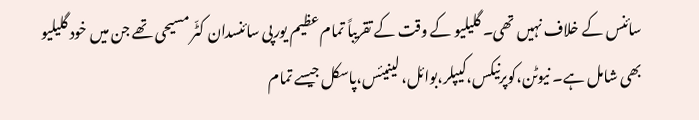سائنس کے خلاف نہیں تھی۔ گلیلیو کے وقت کے تقریباً تمام عظیم یورپی سائنسدان کٹّر مسیحی تھے جن میں خود گلیلیو بھی شامل ہے۔ نیوٹن،کوپرنیکس،کیپلر،بوائل، لینیئس،پاسکل جیسے تمام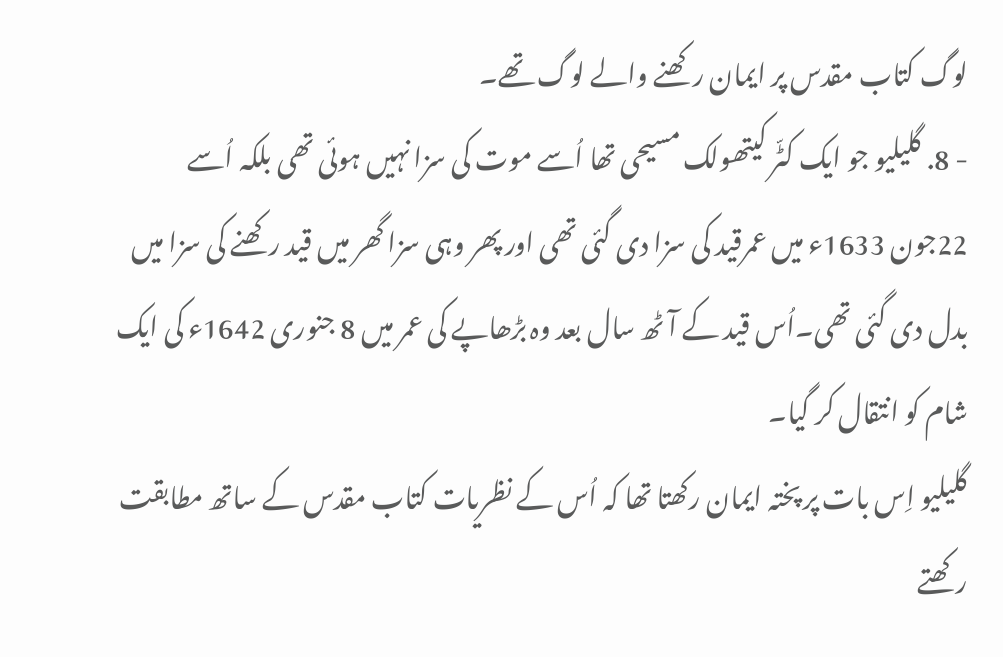لوگ کتاب مقدس پر ایمان رکھنے والے لوگ تھے۔
- 8. گلیلیو جو ایک کٹّر کیتھولک مسیحی تھا اُسے موت کی سزا نہیں ہوئی تھی بلکہ اُسے 22جون 1633ء میں عمرقید کی سزا دی گئی تھی اور پھر وہی سزا گھر میں قید رکھنے کی سزا میں بدل دی گئی تھی۔اُس قید کے آٹھ سال بعد وہ بڑھاپے کی عمر میں 8 جنوری 1642ء کی ایک شام کو انتقال کر گیا۔
گلیلیو اِس بات پر پختہ ایمان رکھتا تھا کہ اُس کے نظریات کتاب مقدس کے ساتھ مطابقت رکھتے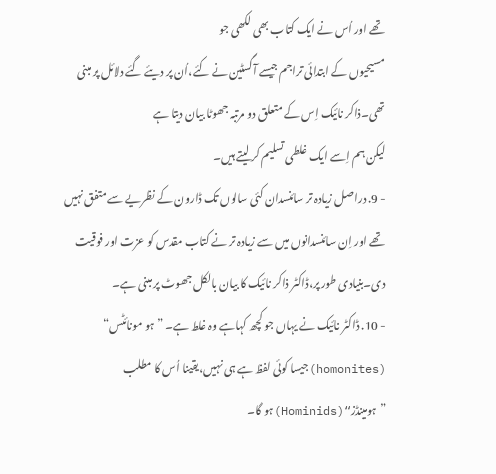تھے اور اُس نے ایک کتاب بھی لکھی جو
مسیحیوں کے ابتدائی تراجم جیسے آگسٹین نے کئے،اُن پر دیئے گئے دلائل پر مبنی تھی۔ذاکر نائیک اِس کے متعلق دو مرتبہ جھوٹا بیان دیتا ہے
لیکن ہم اِسے ایک غلطی تسلیم کر لیتے ہیں۔
- 9. دراصل زیادہ تر سائنسدان کئی سالوں تک ڈارون کے نظریے سے متفق نہیں تھے اور اِن سائنسدانوں میں سے زیادہ تر نے کتاب مقدس کو عزت اور فوقیت دی۔بنیادی طور پر،ڈاکٹر ذاکر نائیک کا بیان بالکل جھوٹ پر مبنی ہے۔
- 10. ڈاکٹر نائیک نے یہاں جو کچھ کہاہے وہ غلط ہے۔ ”ہو مونائٹس“ (homonites)جیسا کوئی لفظ ہے ہی نہیں،یقینا اُس کا مطلب ”ہومینڈز“(Hominids)ہو گا۔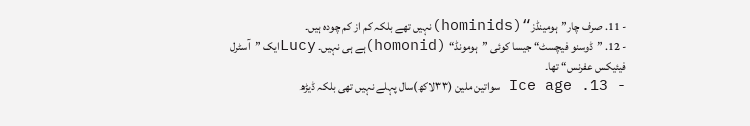- 11. صرف چار”ہومینڈز“(hominids)نہیں تھے بلکہ کم از کم چودہ ہیں۔
- 12. ”ڈوسنو فیچسٹ“ جیسا کوئی ”ہومونڈ“ (homonid)ہے ہی نہیں۔ Lucyایک ”آسٹرل فیئیکس عفرنس“ تھا۔
- 13. Ice age سواتین ملین (۳۳لاکھ)سال پہلے نہیں تھی بلکہ ڈیڑھ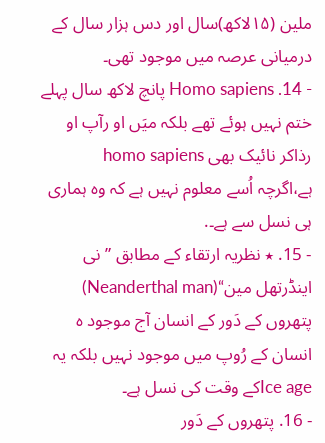ملین (۱۵لاکھ)سال اور دس ہزار سال کے درمیانی عرصہ میں موجود تھی۔
- 14. Homo sapiens پانچ لاکھ سال پہلے ختم نہیں ہوئے تھے بلکہ میَں او رآپ او رذاکر نائیک بھی homo sapiens
ہے،اگرچہ اُسے معلوم نہیں ہے کہ وہ ہماری ہی نسل سے ہے۔.
- 15. ٭ نظریہ ارتقاء کے مطابق ”نی اینڈرتھل مین“(Neanderthal man) پتھروں کے دَور کے انسان آج موجود ہ انسان کے رُوپ میں موجود نہیں بلکہ یہ Ice ageکے وقت کی نسل ہے۔
- 16. پتھروں کے دَور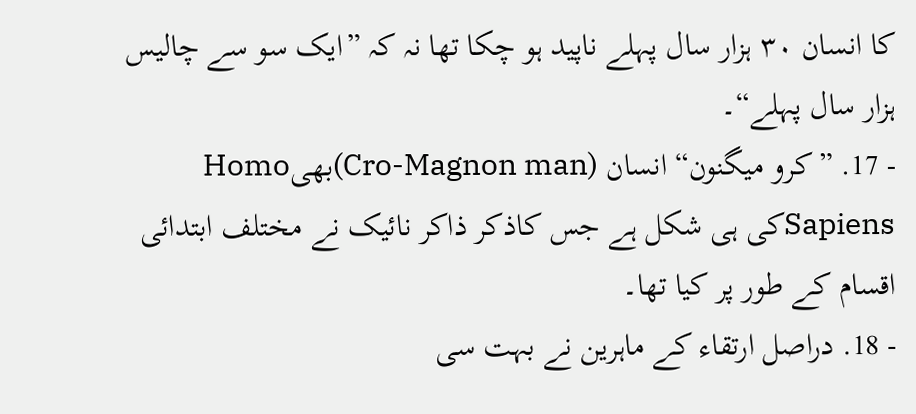کا انسان ۳۰ ہزار سال پہلے ناپید ہو چکا تھا نہ کہ ”ایک سو سے چالیس ہزار سال پہلے“۔
- 17. ”کرو میگنون“ انسان (Cro-Magnon man)بھیHomo Sapiensکی ہی شکل ہے جس کاذکر ذاکر نائیک نے مختلف ابتدائی اقسام کے طور پر کیا تھا۔
- 18. دراصل ارتقاء کے ماہرین نے بہت سی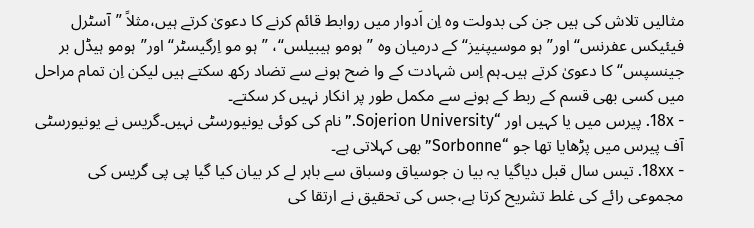مثالیں تلاش کی ہیں جن کی بدولت وہ اِن اَدوار میں روابط قائم کرنے کا دعویٰ کرتے ہیں،مثلاً ”آسٹرل فیئیکس عفرنس“ اور”ہو موسیپنیز“ کے درمیان وہ ”ہومو ہیبیلس“، ”ہو مو اِرگیسٹر“ اور”ہومو ہیڈل بر جینسپس“کا دعویٰ کرتے ہیں۔ہم اِس شہادت کے وا ضح ہونے سے تضاد رکھ سکتے ہیں لیکن اِن تمام مراحل میں کسی بھی قسم کے ربط کے ہونے سے مکمل طور پر انکار نہیں کر سکتے۔
- 18x. پیرس میں یا کہیں اور “Sojerion University.” نام کی کوئی یونیورسٹی نہیں۔گریس نے یونیورسٹی آف پیرس میں پڑھایا تھا جو “Sorbonne”بھی کہلاتی ہے۔
- 18xx. تیس سال قبل دیاگیا یہ بیا ن جوسیاق وسباق سے باہر لے کر بیان کیا گیا پی پی گریس کی مجموعی رائے کی غلط تشریح کرتا ہے،جس کی تحقیق نے ارتقا کی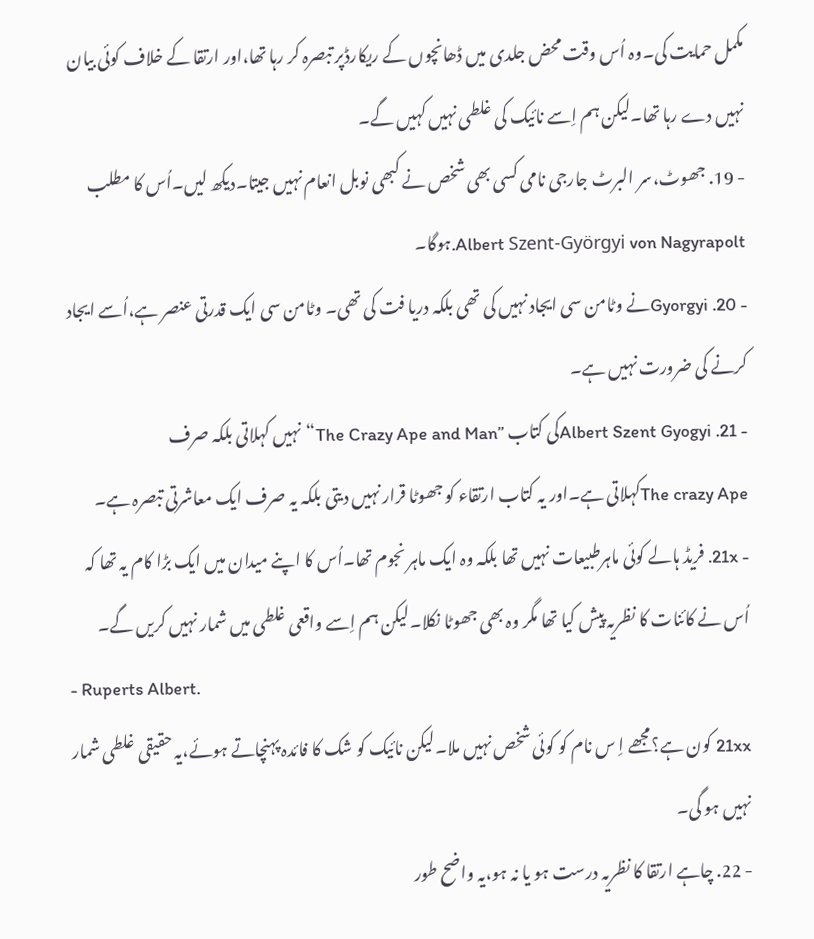مکمل حمایت کی۔وہ اُس وقت محض جلدی میں ڈھانچوں کے ریکارڈپر تبصرہ کر رہا تھا،اور ارتقا کے خلاف کوئی بیان نہیں دے رہا تھا۔لیکن ہم اِسے نائیک کی غلطی نہیں کہیں گے۔
- 19. جھوٹ،سر البرٹ جارجی نامی کسی بھی شخص نے کبھی نوبل انعام نہیں جیتا۔دیکھ لیں۔اُس کا مطلب Albert Szent-Györgyi von Nagyrapolt.ہوگا۔
- 20. Gyorgyiنے وٹامن سی ایجاد نہیں کی تھی بلکہ دریا فت کی تھی۔ وٹامن سی ایک قدرتی عنصر ہے،اُسے ایجاد کرنے کی ضرورت نہیں ہے۔
- 21. Albert Szent Gyogyiکی کتاب ”The Crazy Ape and Man“نہیں کہلاتی بلکہ صرف
The crazy Apeکہلاتی ہے۔اور یہ کتاب ارتقاء کو جھوٹا قرار نہیں دیتی بلکہ یہ صرف ایک معاشرتی تبصرہ ہے۔
- 21x. فریڈ ہالے کوئی ماہرطبیعات نہیں تھا بلکہ وہ ایک ماہر نجوم تھا۔اُس کا اپنے میدان میں ایک بڑا کام یہ تھا کہ اُس نے کائنات کا نظریہ پیش کیا تھا مگر وہ بھی جھوٹا نکلا۔لیکن ہم اِسے واقعی غلطی میں شمار نہیں کریں گے۔
- Ruperts Albert.
21xx کون ہے؟مجھے اِ س نام کو کوئی شخص نہیں ملا۔لیکن نائیک کو شک کا فائدہ پہنچاتے ہوئے،یہ حقیقی غلطی شمار نہیں ہو گی۔
- 22. چاہے ارتقا کا نظریہ درست ہو یا نہ ہو،یہ واضح طور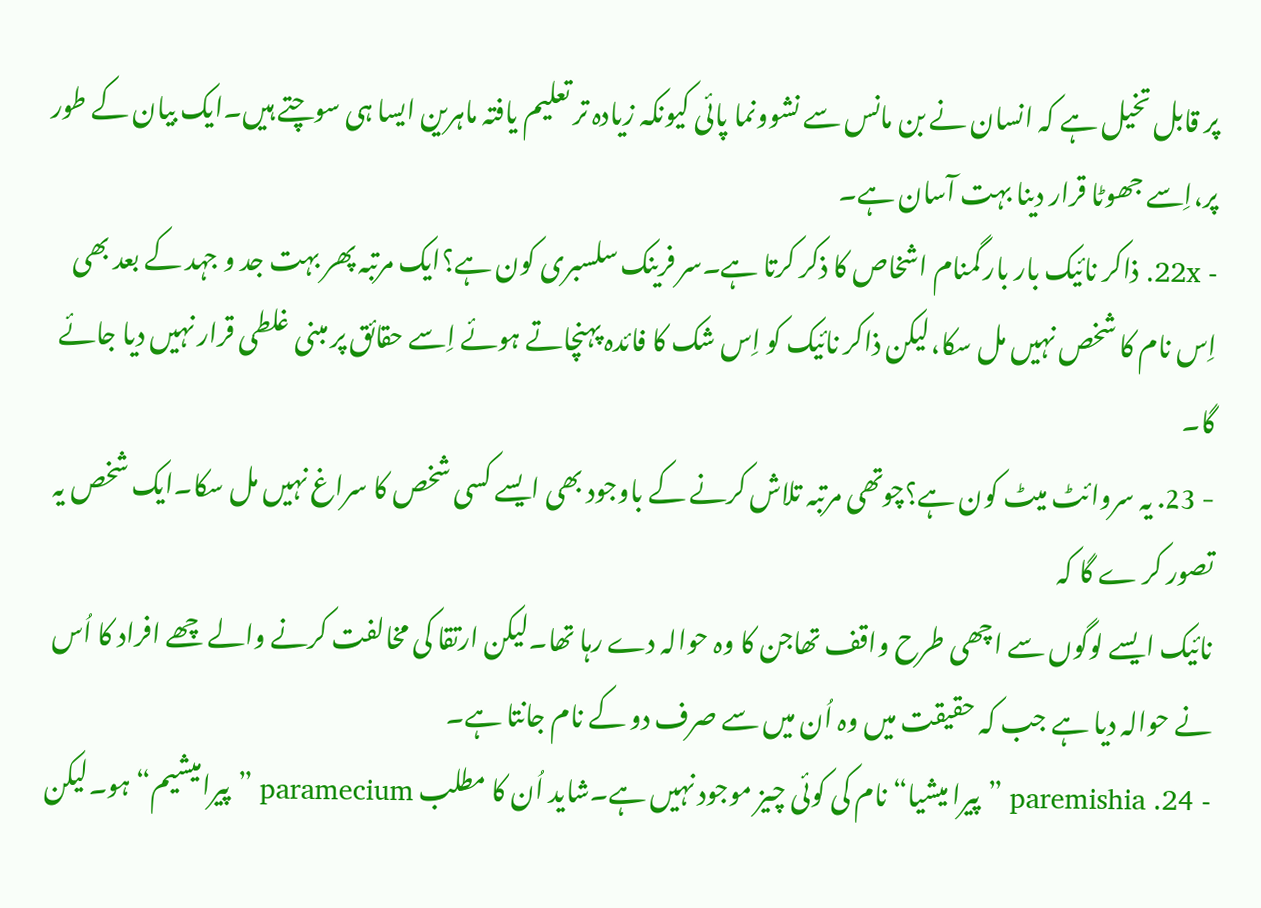پر قابل تخیل ہے کہ انسان نے بن مانس سے نشوونما پائی کیونکہ زیادہ تر تعلیم یافتہ ماہرین ایسا ہی سوچتے ہیں۔ایک بیان کے طور پر،اِسے جھوٹا قرار دینا بہت آسان ہے۔
- 22x. ذاکر نائیک بار بار گمنام اشخاص کا ذکر کرتا ہے۔سر فرینک سلسبری کون ہے؟ایک مرتبہ پھر بہت جد و جہد کے بعد بھی اِس نام کا شخص نہیں مل سکا،لیکن ذاکر نائیک کو اِس شک کا فائدہ پہنچاتے ہوئے اِسے حقائق پر مبنی غلطی قرار نہیں دیا جائے گا۔
- 23. یہ سروائٹ میٹ کون ہے؟چوتھی مرتبہ تلاش کرنے کے باوجود بھی ایسے کسی شخص کا سراغ نہیں مل سکا۔ایک شخص یہ تصور کر ے گا کہ
نائیک ایسے لوگوں سے اچھی طرح واقف تھاجن کا وہ حوالہ دے رہا تھا۔لیکن ارتقا کی مخالفت کرنے والے چھے افراد کا اُس نے حوالہ دیا ہے جب کہ حقیقت میں وہ اُن میں سے صرف دو کے نام جانتا ہے۔
- 24. paremishia ”پیرا میشیا“ نام کی کوئی چیز موجود نہیں ہے۔شاید اُن کا مطلب paramecium ”پیرامیشیم“ ہو۔لیکن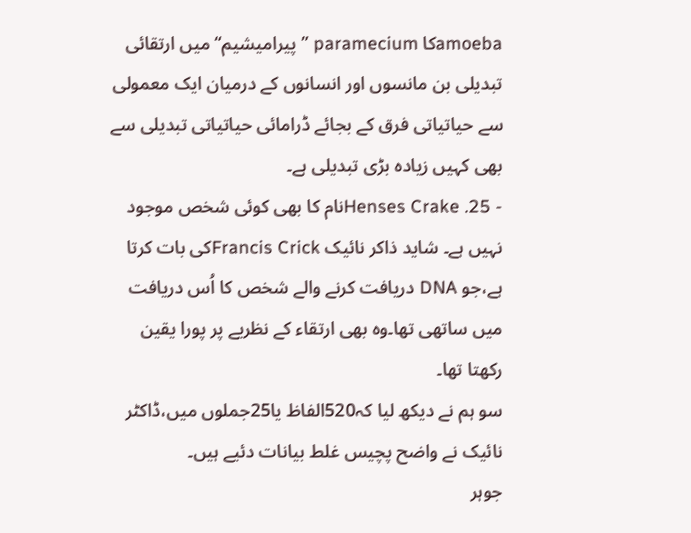amoebaکا paramecium ”پیرامیشیم“ میں ارتقائی تبدیلی بن مانسوں اور انسانوں کے درمیان ایک معمولی سے حیاتیاتی فرق کے بجائے ڈرامائی حیاتیاتی تبدیلی سے بھی کہیں زیادہ بڑی تبدیلی ہے۔
- 25. Henses Crakeنام کا بھی کوئی شخص موجود نہیں ہے۔ شاید ذاکر نائیک Francis Crickکی بات کرتا ہے،جو DNA دریافت کرنے والے شخص کا اُس دریافت میں ساتھی تھا۔وہ بھی ارتقاء کے نظریے پر پورا یقین رکھتا تھا۔
سو ہم نے دیکھ لیا کہ520الفاظ یا25جملوں میں،ڈاکٹر نائیک نے واضح پچیس غلط بیانات دئیے ہیں۔
جوہر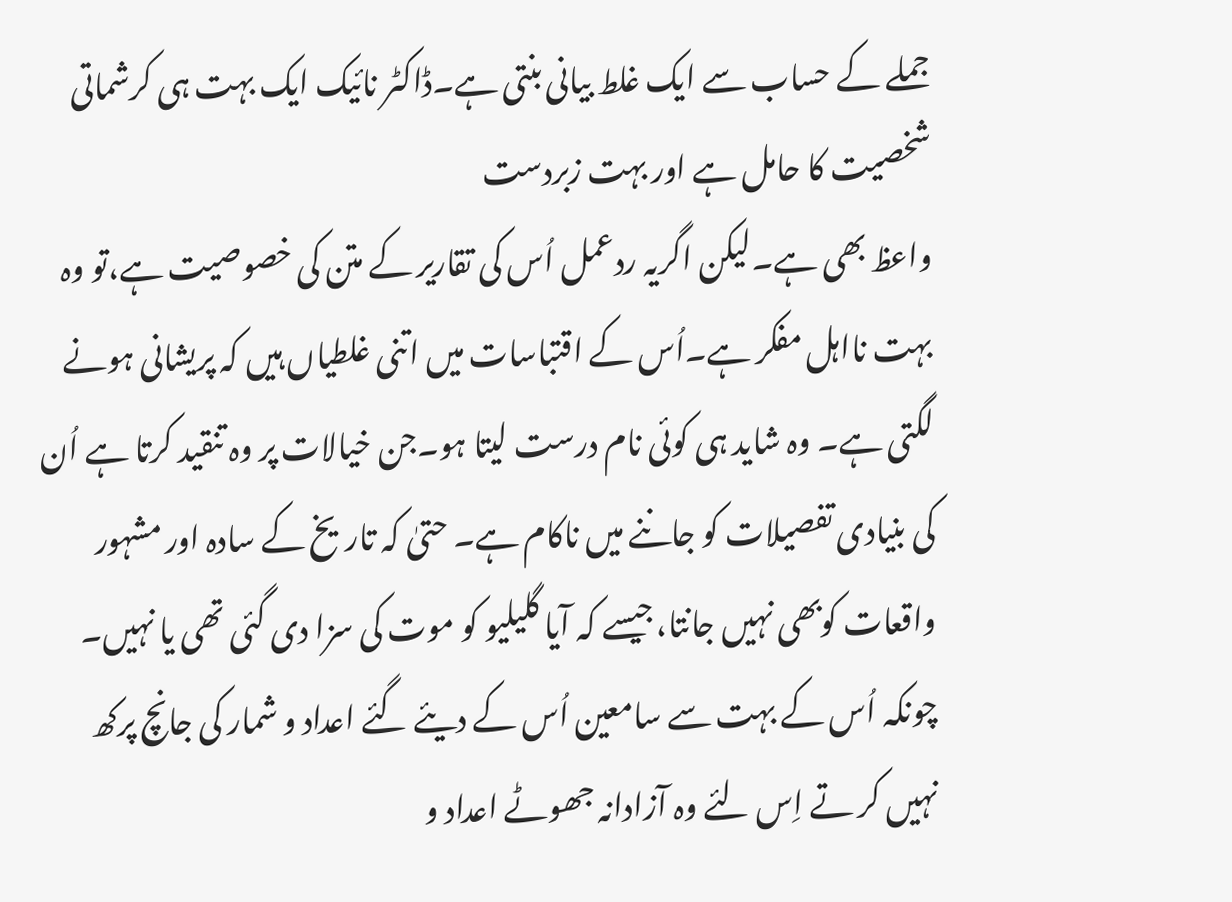جملے کے حساب سے ایک غلط بیانی بنتی ہے۔ڈاکٹر نائیک ایک بہت ہی کرشماتی شخصیت کا حامل ہے اور بہت زبردست
واعظ بھی ہے۔لیکن اگریہ ردعمل اُس کی تقاریر کے متن کی خصوصیت ہے،تو وہ بہت نااہل مفکر ہے۔اُس کے اقتباسات میں اتنی غلطیاں ہیں کہ پریشانی ہونے لگتی ہے۔ وہ شاید ہی کوئی نام درست لیتا ہو۔جن خیالات پر وہ تنقید کرتا ہے اُن کی بنیادی تفصیلات کو جاننے میں ناکام ہے۔ حتیٰ کہ تاریخ کے سادہ اور مشہور واقعات کوبھی نہیں جانتا،جیسے کہ آیا گلیلیو کو موت کی سزا دی گئی تھی یا نہیں۔
چونکہ اُس کے بہت سے سامعین اُس کے دیئے گئے اعداد و شمار کی جانچ پرکھ نہیں کر تے اِس لئے وہ آزادانہ جھوٹے اعداد و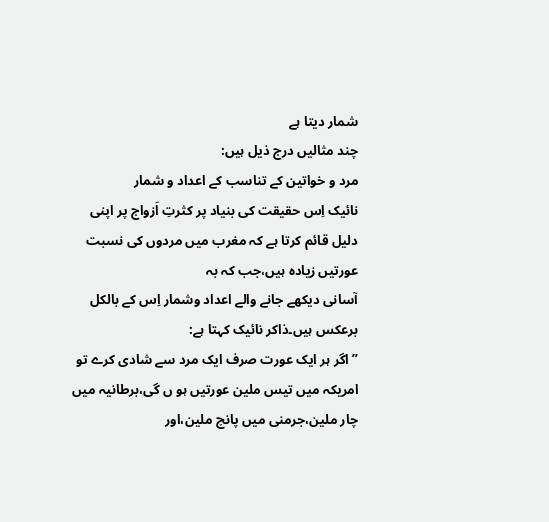شمار دیتا ہے
چند مثالیں درج ذیل ہیں:
مرد و خواتین کے تناسب کے اعداد و شمار
نائیک اِس حقیقت کی بنیاد پر کثرتِ اَزواج پر اپنی دلیل قائم کرتا ہے کہ مغرب میں مردوں کی نسبت عورتیں زیادہ ہیں،جب کہ بہ
آسانی دیکھے جانے والے اعداد وشمار اِس کے بالکل برعکس ہیں۔ذاکر نائیک کہتا ہے:
”اگر ہر ایک عورت صرف ایک مرد سے شادی کرے تو امریکہ میں تیس ملین عورتیں ہو ں گی،برطانیہ میں چار ملین،جرمنی میں پانچ ملین،اور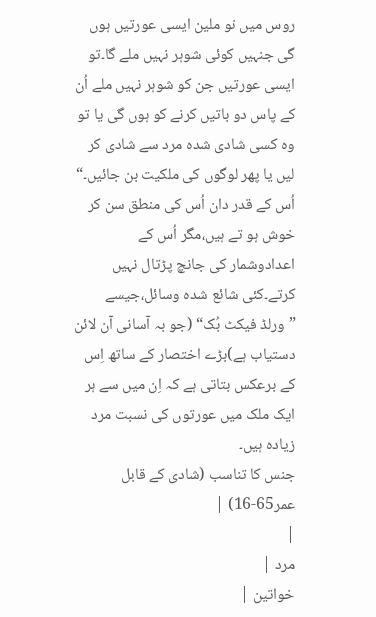روس میں نو ملین ایسی عورتیں ہوں گی جنہیں کوئی شوہر نہیں ملے گا۔تو ایسی عورتیں جن کو شوہر نہیں ملے اُن کے پاس دو باتیں کرنے کو ہوں گی یا تو وہ کسی شادی شدہ مرد سے شادی کر لیں یا پھر لوگوں کی ملکیت بن جائیں۔“
اُس کے قدر دان اُس کی منطق سن کر خوش ہو تے ہیں،مگر اُس کے اعدادوشمار کی جانچ پڑتال نہیں کرتے۔کئی شائع شدہ وسائل،جیسے ”ورلڈ فیکٹ بُک“ (جو بہ آسانی آن لائن دستیاب ہے)بڑے اختصار کے ساتھ اِس کے برعکس بتاتی ہے کہ اِن میں سے ہر ایک ملک میں عورتوں کی نسبت مرد زیادہ ہیں۔
جنس کا تناسب (شادی کے قابل عمر65-16) |
|
مرد |
خواتین |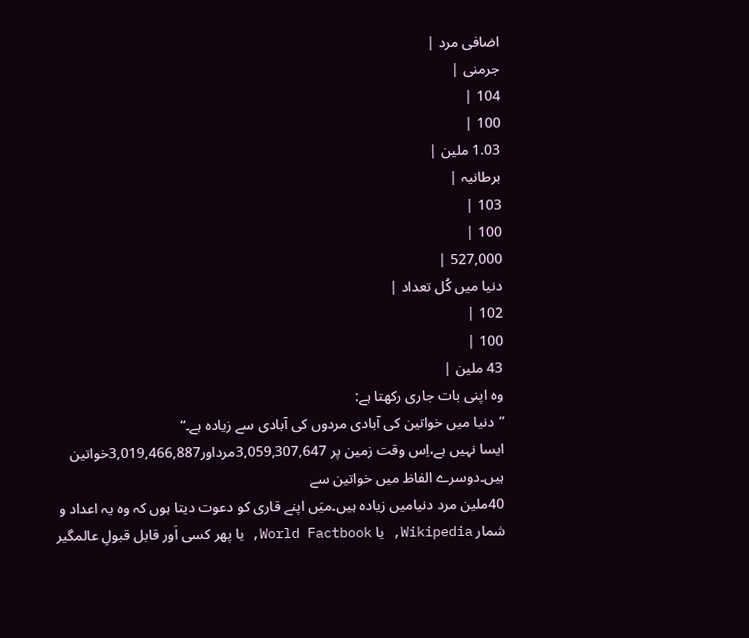اضافی مرد |
جرمنی |
104 |
100 |
1.03 ملین |
برطانیہ |
103 |
100 |
527,000 |
دنیا میں کُل تعداد |
102 |
100 |
43 ملین |
وہ اپنی بات جاری رکھتا ہے:
”دنیا میں خواتین کی آبادی مردوں کی آبادی سے زیادہ ہے۔“
ایسا نہیں ہے،اِس وقت زمین پر 3,059,307,647مرداور3,019,466,887خواتین ہیں۔دوسرے الفاظ میں خواتین سے
40ملین مرد دنیامیں زیادہ ہیں۔میَں اپنے قاری کو دعوت دیتا ہوں کہ وہ یہ اعداد و شمار Wikipedia, یا World Factbook, یا پھر کسی اَور قابل قبولِ عالمگیر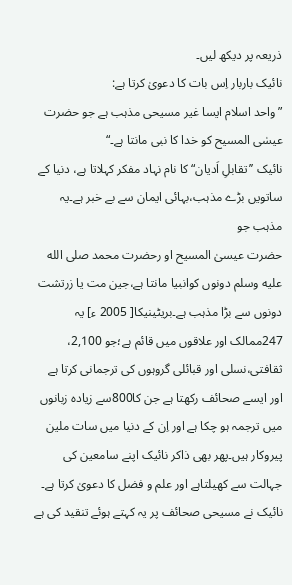ذریعہ پر دیکھ لیں۔
نائیک باربار اِس بات کا دعویٰ کرتا ہے:
”واحد اسلام ایسا غیر مسیحی مذہب ہے جو حضرت عیسٰی المسیح کو خدا کا نبی مانتا ہے۔“
نائیک ’’تقابلِ اَدیان“ کا نام نہاد مفکر کہلاتا ہے، دنیا کے ساتویں بڑے مذہب،بہائی ایمان سے بے خبر ہے۔یہ مذہب جو
حضرت عیسیٰ المسیح او رحضرت محمد صلى الله عليه وسلم دونوں کوانبیا مانتا ہے،جین مت یا زرتشت دونوں سے بڑا مذہب ہے۔بریٹینیکا[ 2005 ء] یہ 247ممالک اور علاقوں میں قائم ہے؛جو 2,100، ثقافتی،نسلی اور قبائلی گروہوں کی ترجمانی کرتا ہے اور ایسے صحائف رکھتا ہے جن کا800سے زیادہ زبانوں میں ترجمہ ہو چکا ہے اور اِن کے دنیا میں سات ملین پیروکار ہیں۔پھر بھی ذاکر نائیک اپنے سامعین کی جہالت سے کھیلتاہے اور علم و فضل کا دعویٰ کرتا ہے۔
نائیک نے مسیحی صحائف پر یہ کہتے ہوئے تنقید کی ہے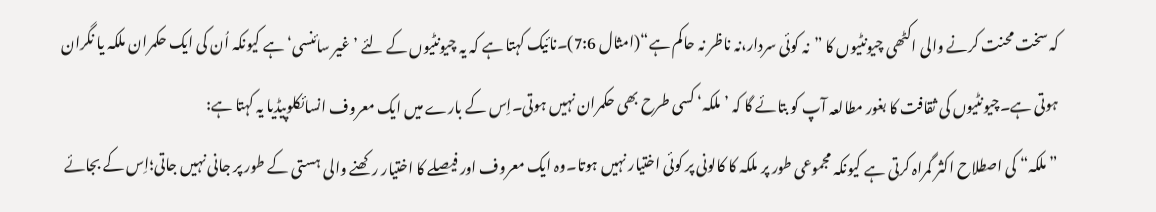کہ سخت محنت کرنے والی اکٹھی چیونٹیوں کا ”نہ کوئی سردار،نہ ناظر نہ حاکم ہے“(امثال 7:6)۔نائیک کہتا ہے کہ یہ چیونٹیوں کے لئے ’غیر سائنسی‘ ہے کیونکہ اُن کی ایک حکمران ملکہ یا نگران ہوتی ہے۔چیونٹیوں کی ثقافت کا بغور مطالعہ آپ کو بتائے گا کہ ’ملکہ‘ کسی طرح بھی حکمران نہیں ہوتی۔اِس کے بارے میں ایک معروف انسائکلوپیڈیا یہ کہتا ہے:
”ملکہ“ کی اصطلاح اکثر گمراہ کرتی ہے کیونکہ مجموعی طور پر ملکہ کا کالونی پر کوئی اختیار نہیں ہوتا۔وہ ایک معروف اور فیصلے کا اختیار رکھنے والی ہستی کے طور پر جانی نہیں جاتی؛اِس کے بجائے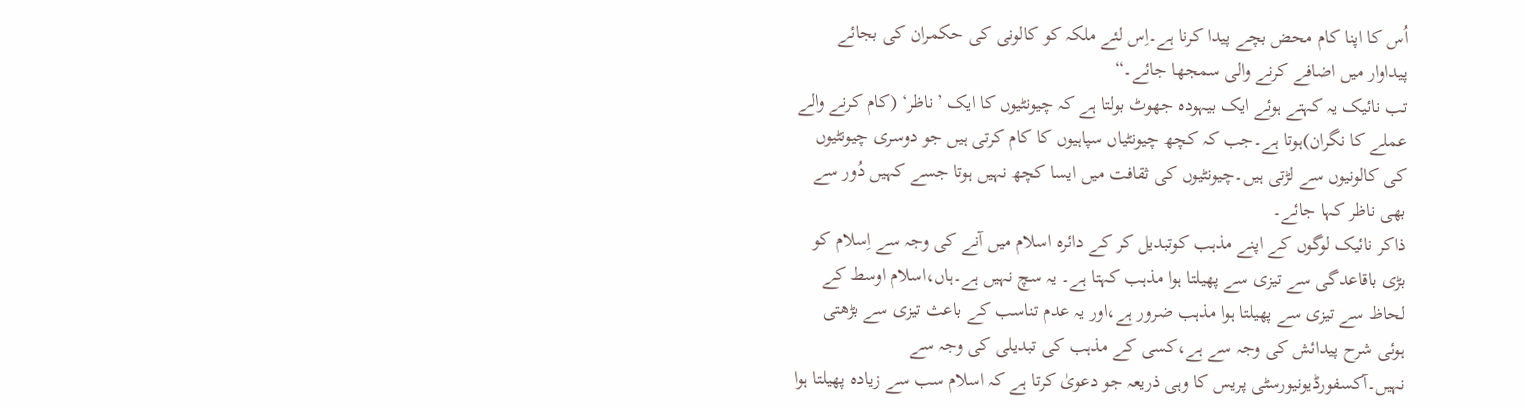اُس کا اپنا کام محض بچے پیدا کرنا ہے۔اِس لئے ملکہ کو کالونی کی حکمران کی بجائے پیداوار میں اضافے کرنے والی سمجھا جائے۔“
تب نائیک یہ کہتے ہوئے ایک بیہودہ جھوٹ بولتا ہے کہ چیونٹیوں کا ایک ’ناظر‘ (کام کرنے والے عملے کا نگران)ہوتا ہے۔جب کہ کچھ چیونٹیاں سپاہیوں کا کام کرتی ہیں جو دوسری چیونٹیوں کی کالونیوں سے لڑتی ہیں۔چیونٹیوں کی ثقافت میں ایسا کچھ نہیں ہوتا جسے کہیں دُور سے بھی ناظر کہا جائے۔
ذاکر نائیک لوگوں کے اپنے مذہب کوتبدیل کر کے دائرہ اسلام میں آنے کی وجہ سے اِسلام کو بڑی باقاعدگی سے تیزی سے پھیلتا ہوا مذہب کہتا ہے۔ یہ سچ نہیں ہے۔ہاں،اسلام اوسط کے لحاظ سے تیزی سے پھیلتا ہوا مذہب ضرور ہے،اور یہ عدم تناسب کے باعث تیزی سے بڑھتی ہوئی شرح پیدائش کی وجہ سے ہے،کسی کے مذہب کی تبدیلی کی وجہ سے نہیں۔آکسفورڈیونیورسٹی پریس کا وہی ذریعہ جو دعویٰ کرتا ہے کہ اسلام سب سے زیادہ پھیلتا ہوا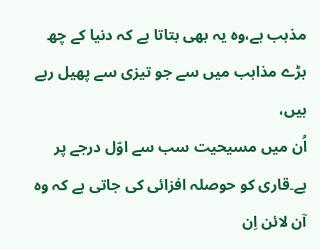مذہب ہے،وہ یہ بھی بتاتا ہے کہ دنیا کے چھ بڑے مذاہب میں سے جو تیزی سے پھیل رہے ہیں،
اُن میں مسیحیت سب سے اوّل درجے پر ہے۔قاری کو حوصلہ افزائی کی جاتی ہے کہ وہ آن لائن اِن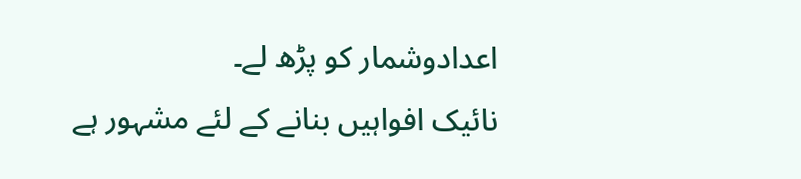اعدادوشمار کو پڑھ لے۔
نائیک افواہیں بنانے کے لئے مشہور ہے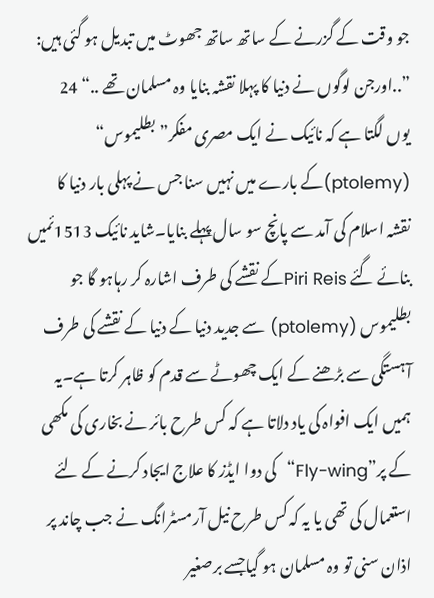جو وقت کے گزرنے کے ساتھ ساتھ جھوٹ میں تبدیل ہو گئی ہیں:
”..اورجن لوگوں نے دنیا کا پہلا نقشہ بنایا وہ مسلمان تھے ..“ 24
یوں لگتا ہے کہ نائیک نے ایک مصری مفکر”بطلیموس“ (ptolemy)کے بارے میں نہیں سنا جس نے پہلی بار دنیا کا نقشہ اسلام کی آمد سے پانچ سو سال پہلے بنایا۔شاید نائیک 1513ئمیں بنائے گئے Piri Reisکے نقشے کی طرف اشارہ کر رہاہو گا جو بطلیموس (ptolemy) سے جدید دنیا کے دنیا کے نقشے کی طرف آہستگی سے بڑھنے کے ایک چھوٹے سے قدم کو ظاہر کرتا ہے۔یہ ہمیں ایک افواہ کی یاد دلاتا ہے کہ کس طرح بائر نے بخاری کی مکھی کے پر”Fly-wing“کی دوا ایڈز کا علاج ایجاد کرنے کے لئے استعمال کی تھی یا یہ کہ کس طرح نیل آرمسٹرانگ نے جب چاند پر اذان سنی تو وہ مسلمان ہو گیاجسے برصغیر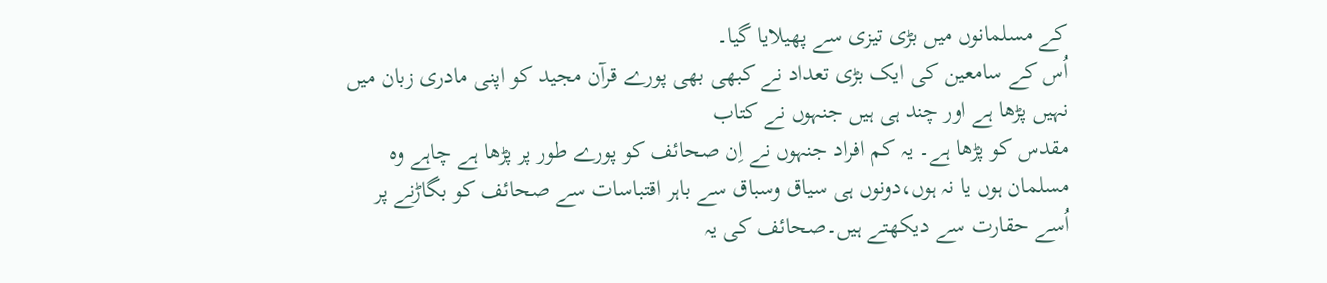کے مسلمانوں میں بڑی تیزی سے پھیلایا گیا۔
اُس کے سامعین کی ایک بڑی تعداد نے کبھی بھی پورے قرآن مجید کو اپنی مادری زبان میں نہیں پڑھا ہے اور چند ہی ہیں جنہوں نے کتاب
مقدس کو پڑھا ہے۔ یہ کم افراد جنہوں نے اِن صحائف کو پورے طور پر پڑھا ہے چاہے وہ مسلمان ہوں یا نہ ہوں،دونوں ہی سیاق وسباق سے باہر اقتباسات سے صحائف کو بگاڑنے پر اُسے حقارت سے دیکھتے ہیں۔صحائف کی یہ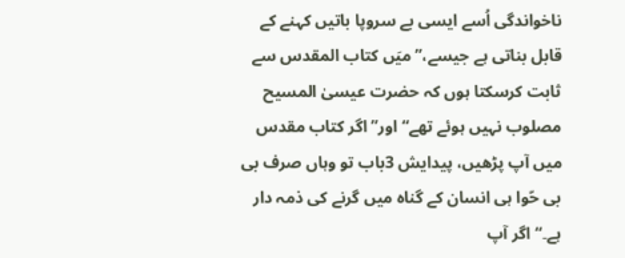ناخواندگی اُسے ایسی بے سروپا باتیں کہنے کے قابل بناتی ہے جیسے،” میَں کتاب المقدس سے ثابت کرسکتا ہوں کہ حضرت عیسیٰ المسیح مصلوب نہیں ہوئے تھے“اور”اگر کتاب مقدس میں آپ پڑھیں، پیدایش 3باب تو وہاں صرف بی بی حّوا ہی انسان کے گناہ میں گرنے کی ذمہ دار ہے۔“اگر آپ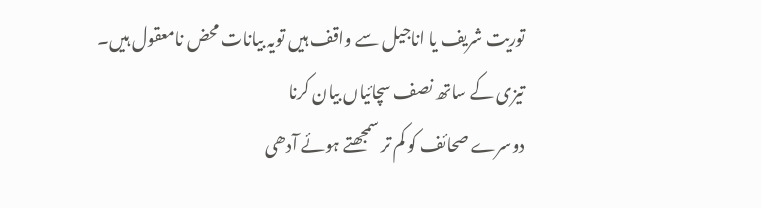توریت شریف یا اناجیل سے واقف ہیں تویہ بیانات محض نامعقول ہیں۔
تیزی کے ساتھ نصف سچائیاں بیان کرنا
دوسرے صحائف کو کم تر سمجھتے ہوئے آدھی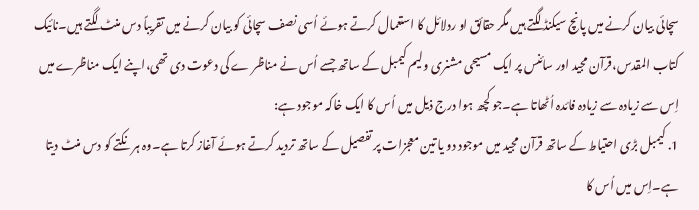سچائی بیان کرنے میں پانچ سیکنڈ لگتے ہیں مگر حقائق او ردلائل کا استعمال کرتے ہوئے اُسی نصف سچائی کو بیان کرنے میں تقریباً دس منٹ لگتے ہیں۔نائیک کتاب المقدس،قرآن مجید اور سائنس پر ایک مسیحی مشنری ولیم کیمبل کے ساتھ جسے اُس نے مناظر ے کی دعوت دی تھی،اپنے ایک مناظرے میں اِس سے زیادہ سے زیادہ فائدہ اُٹھاتا ہے۔جو کچھ ہوا درج ذیل میں اُس کا ایک خاکہ موجود ہے:
1. کیمبل بڑی احتیاط کے ساتھ قرآن مجید میں موجود دو یا تین معجزات پر تفصیل کے ساتھ تردید کرتے ہوئے آغاز کرتا ہے۔وہ ہر نکتے کو دس منٹ دیتا ہے۔اِس میں اُس کا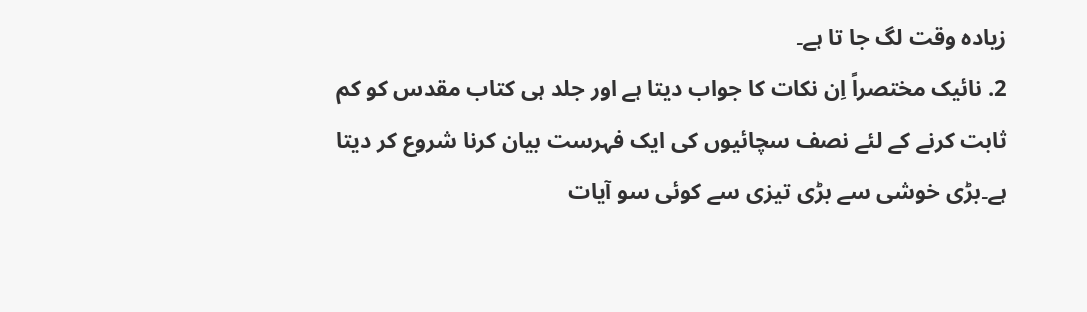زیادہ وقت لگ جا تا ہے۔
2. نائیک مختصراً اِن نکات کا جواب دیتا ہے اور جلد ہی کتاب مقدس کو کم ثابت کرنے کے لئے نصف سچائیوں کی ایک فہرست بیان کرنا شروع کر دیتا ہے۔بڑی خوشی سے بڑی تیزی سے کوئی سو آیات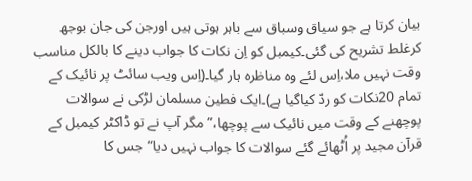بیان کرتا ہے جو سیاق وسباق سے باہر ہوتی ہیں اورجن کی جان بوجھ کرغلط تشریح کی گئی۔کیمبل کو اِن نکات کا جواب دینے کا بالکل مناسب وقت نہیں ملا،اِس لئے وہ مناظرہ ہار گیا۔(اِس ویب سائٹ پر نائیک کے تمام 20نکات کو ردّ کیاگیا ہے)۔ایک فطین مسلمان لڑکی نے سوالات پوچھنے کے وقت میں نائیک سے پوچھا،”مگر آپ نے تو ڈاکٹر کیمبل کے قرآن مجید پر اُٹھائے گئے سوالات کا جواب نہیں دیا“جس کا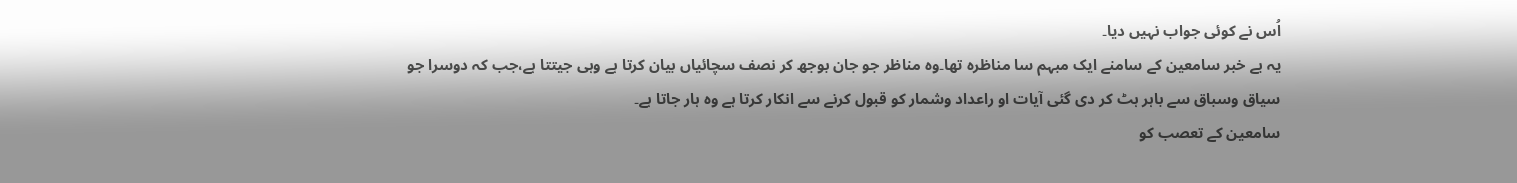اُس نے کوئی جواب نہیں دیا۔
یہ بے خبر سامعین کے سامنے ایک مبہم سا مناظرہ تھا۔وہ مناظر جو جان بوجھ کر نصف سچائیاں بیان کرتا ہے وہی جیتتا ہے،جب کہ دوسرا جو سیاق وسباق سے باہر ہٹ کر دی گئی آیات او راعداد وشمار کو قبول کرنے سے انکار کرتا ہے وہ ہار جاتا ہے۔
سامعین کے تعصب کو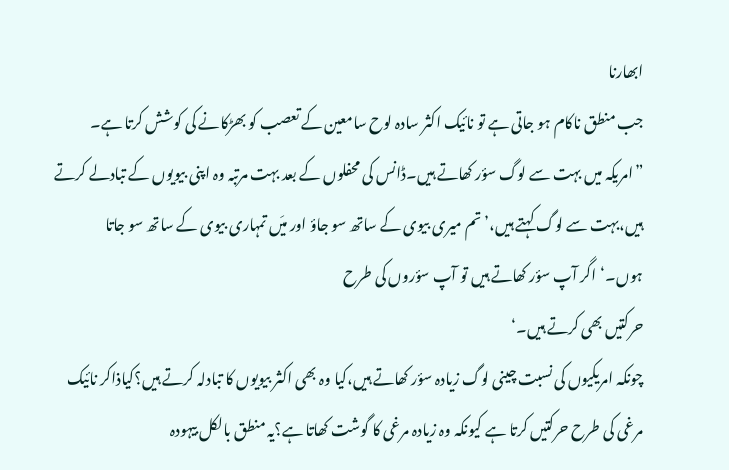ابھارنا
جب منطق ناکام ہو جاتی ہے تو نائیک اکثر سادہ لوح سامعین کے تعصب کو بھڑکانے کی کوشش کرتا ہے۔
”امریکہ میں بہت سے لوگ سؤر کھاتے ہیں۔ڈانس کی محفلوں کے بعد بہت مرتبہ وہ اپنی بیویوں کے تبادلے کرتے ہیں،بہت سے لوگ کہتے ہیں،’تم میری بیوی کے ساتھ سو جاؤ اور میَں تمہاری بیوی کے ساتھ سو جاتا ہوں۔‘اگر آپ سؤر کھاتے ہیں تو آپ سؤروں کی طرح
حرکتیں بھی کرتے ہیں۔‘
چونکہ امریکیوں کی نسبت چینی لوگ زیادہ سؤر کھاتے ہیں،کیا وہ بھی اکثر بیویوں کا تبادلہ کرتے ہیں؟کیاذاکر نائیک مرغی کی طرح حرکتیں کرتا ہے کیونکہ وہ زیادہ مرغی کا گوشت کھاتا ہے؟یہ منطق بالکل بیہودہ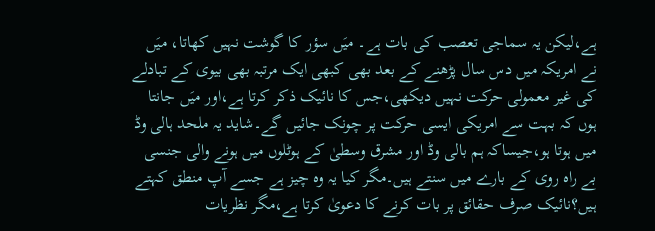ہے،لیکن یہ سماجی تعصب کی بات ہے۔ میَں سؤر کا گوشت نہیں کھاتا، میَں نے امریکہ میں دس سال پڑھنے کے بعد بھی کبھی ایک مرتبہ بھی بیوی کے تبادلے کی غیر معمولی حرکت نہیں دیکھی،جس کا نائیک ذکر کرتا ہے،اور میَں جانتا ہوں کہ بہت سے امریکی ایسی حرکت پر چونک جائیں گے۔شاید یہ ملحد ہالی وڈ میں ہوتا ہو،جیساکہ ہم بالی وڈ اور مشرق وسطیٰ کے ہوٹلوں میں ہونے والی جنسی بے راہ روی کے بارے میں سنتے ہیں۔مگر کیا یہ وہ چیز ہے جسے آپ منطق کہتے ہیں؟نائیک صرف حقائق پر بات کرنے کا دعویٰ کرتا ہے،مگر نظریات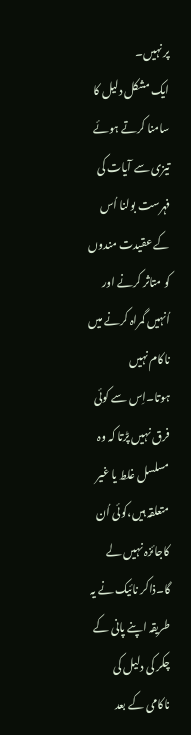پر نہیں۔
ایک مشکل دلیل کا سامنا کرتے ہوئے تیزی سے آیات کی فہرست بولنا اُس کے عقیدت مندوں کو متاثر کرنے اور اُنہیں گمراہ کرنے میں ناکام نہیں ہوتا۔اِس سے کوئی فرق نہیں پڑتا کہ وہ مسلسل غلط یا غیر متعلقہ ہیں،کوئی اُن کاجائزہ نہیں لے گا۔ذاکر نائیک نے یہ طریقہ اپنے پانی کے چکر کی دلیل کی ناکامی کے بعد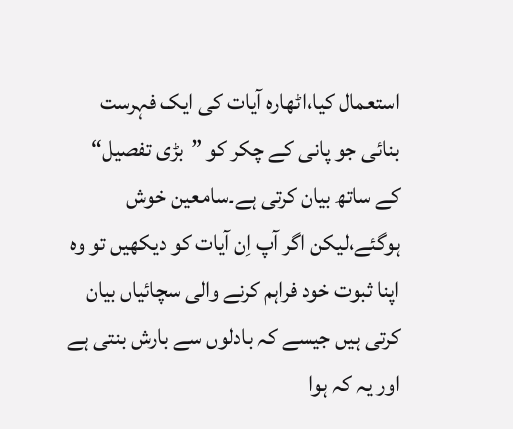استعمال کیا،اٹھارہ آیات کی ایک فہرست بنائی جو پانی کے چکر کو ”بڑی تفصیل“ کے ساتھ بیان کرتی ہے۔سامعین خوش ہوگئے،لیکن اگر آپ اِن آیات کو دیکھیں تو وہ اپنا ثبوت خود فراہم کرنے والی سچائیاں بیان کرتی ہیں جیسے کہ بادلوں سے بارش بنتی ہے اور یہ کہ ہوا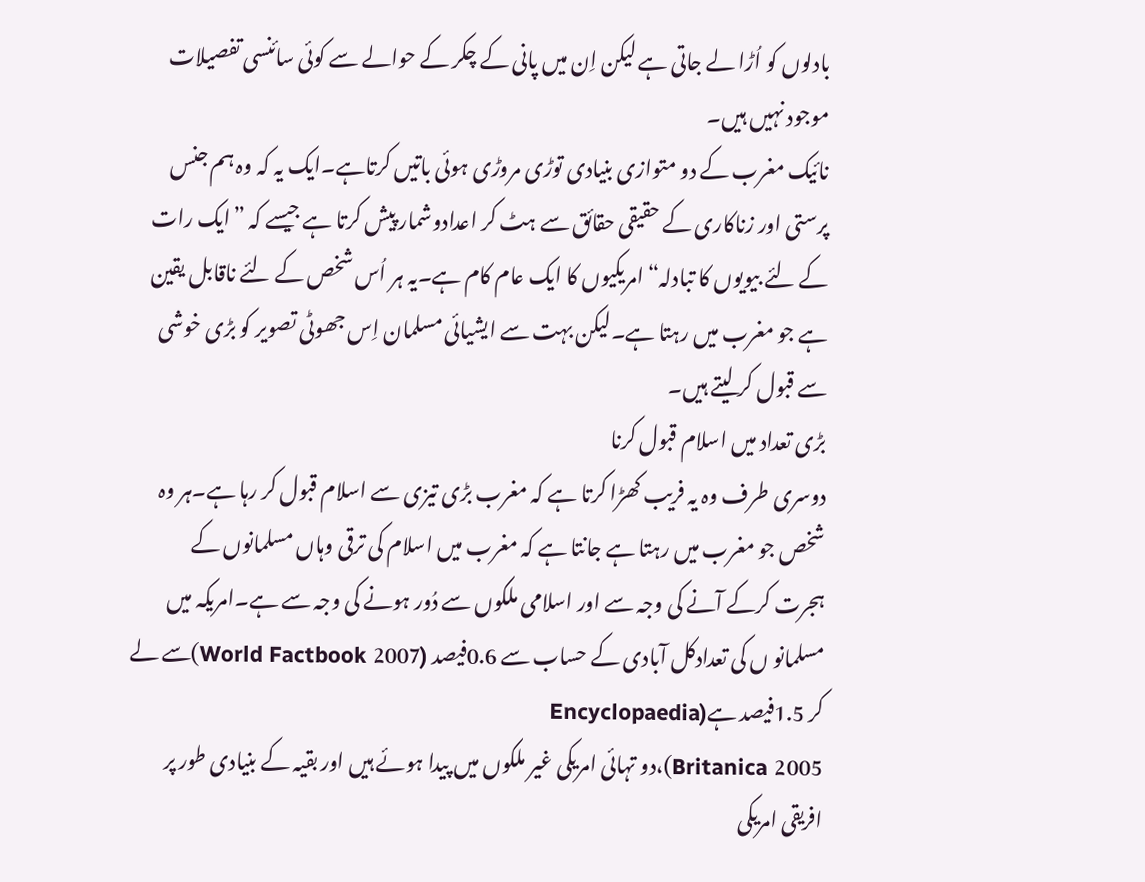بادلوں کو اُڑا لے جاتی ہے لیکن اِن میں پانی کے چکر کے حوالے سے کوئی سائنسی تفصیلات موجود نہیں ہیں۔
نائیک مغرب کے دو متوازی بنیادی توڑی مروڑی ہوئی باتیں کرتاہے۔ایک یہ کہ وہ ہم جنس پرستی اور زناکاری کے حقیقی حقائق سے ہٹ کر اعدادوشمار پیش کرتا ہے جیسے کہ ”ایک رات کے لئے بیویوں کا تبادلہ“امریکیوں کا ایک عام کام ہے۔یہ ہر اُس شخص کے لئے ناقابل یقین ہے جو مغرب میں رہتا ہے۔لیکن بہت سے ایشیائی مسلمان اِس جھوٹی تصویر کو بڑی خوشی سے قبول کر لیتے ہیں۔
بڑی تعداد میں اسلام قبول کرنا
دوسری طرف وہ یہ فریب کھڑا کرتا ہے کہ مغرب بڑی تیزی سے اسلام قبول کر رہا ہے۔ہر وہ شخص جو مغرب میں رہتا ہے جانتا ہے کہ مغرب میں اسلام کی ترقی وہاں مسلمانوں کے ہجرت کرکے آنے کی وجہ سے اور اسلامی ملکوں سے دُور ہونے کی وجہ سے ہے۔امریکہ میں مسلمانو ں کی تعدادکل آبادی کے حساب سے 0.6فیصد (World Factbook 2007)سے لے کر 1.5فیصد ہے(Encyclopaedia
Britanica 2005)،دو تہائی امریکی غیر ملکوں میں پیدا ہوئے ہیں اور بقیہ کے بنیادی طور پر افریقی امریکی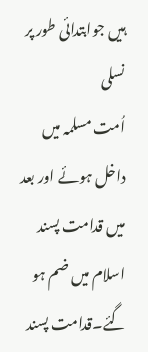ہیں جوابتدائی طور پر نسلی
اُمت مسلمہ میں داخل ہوئے اور بعد میں قدامت پسند اسلام میں ضم ہو گئے۔قدامت پسند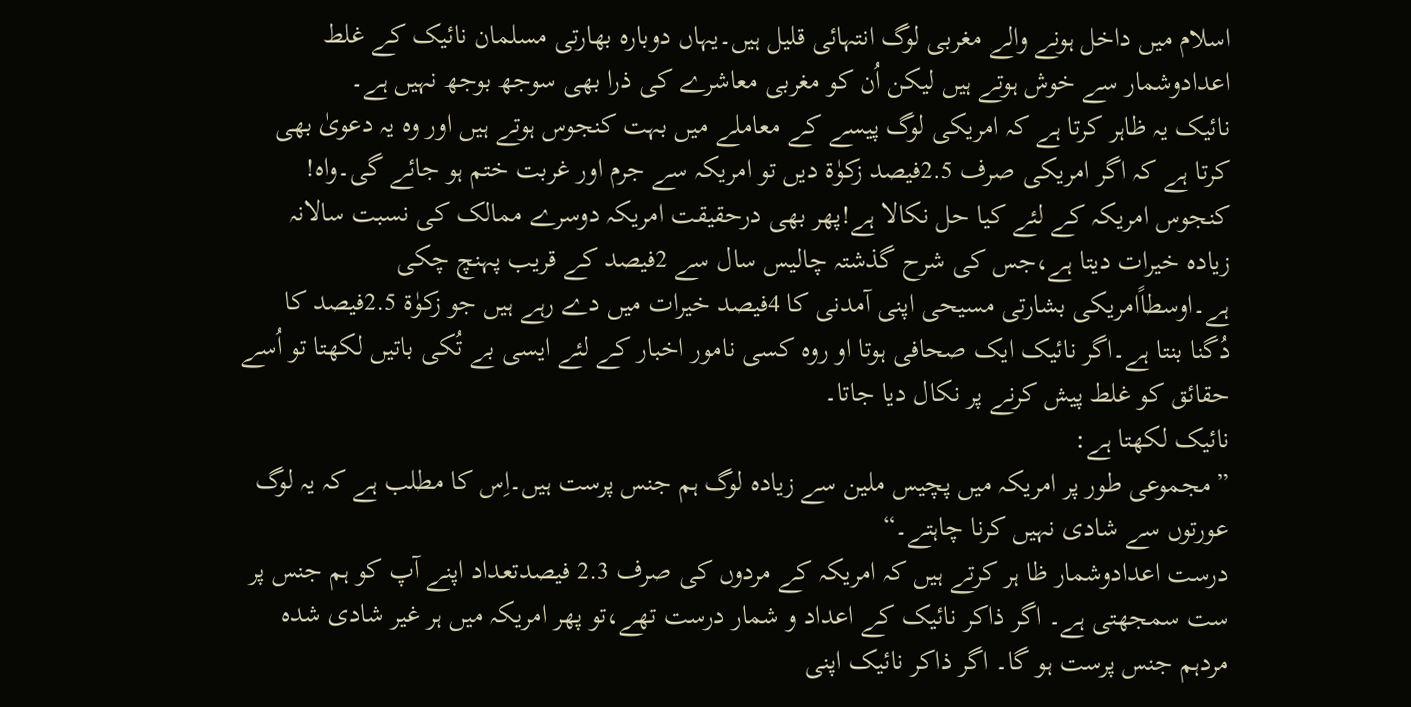اسلام میں داخل ہونے والے مغربی لوگ انتہائی قلیل ہیں۔یہاں دوبارہ بھارتی مسلمان نائیک کے غلط اعدادوشمار سے خوش ہوتے ہیں لیکن اُن کو مغربی معاشرے کی ذرا بھی سوجھ بوجھ نہیں ہے۔
نائیک یہ ظاہر کرتا ہے کہ امریکی لوگ پیسے کے معاملے میں بہت کنجوس ہوتے ہیں اور وہ یہ دعویٰ بھی کرتا ہے کہ اگر امریکی صرف 2.5فیصد زکوٰۃ دیں تو امریکہ سے جرم اور غربت ختم ہو جائے گی۔واہ! کنجوس امریکہ کے لئے کیا حل نکالا ہے!پھر بھی درحقیقت امریکہ دوسرے ممالک کی نسبت سالانہ زیادہ خیرات دیتا ہے،جس کی شرح گذشتہ چالیس سال سے 2فیصد کے قریب پہنچ چکی ہے۔اوسطاًامریکی بشارتی مسیحی اپنی آمدنی کا 4فیصد خیرات میں دے رہے ہیں جو زکوٰۃ 2.5فیصد کا دُگنا بنتا ہے۔اگر نائیک ایک صحافی ہوتا او روہ کسی نامور اخبار کے لئے ایسی بے تُکی باتیں لکھتا تو اُسے حقائق کو غلط پیش کرنے پر نکال دیا جاتا۔
نائیک لکھتا ہے:
”مجموعی طور پر امریکہ میں پچیس ملین سے زیادہ لوگ ہم جنس پرست ہیں۔اِس کا مطلب ہے کہ یہ لوگ عورتوں سے شادی نہیں کرنا چاہتے۔“
درست اعدادوشمار ظا ہر کرتے ہیں کہ امریکہ کے مردوں کی صرف 2.3 فیصدتعداد اپنے آپ کو ہم جنس پر ست سمجھتی ہے۔ اگر ذاکر نائیک کے اعداد و شمار درست تھے،تو پھر امریکہ میں ہر غیر شادی شدہ مردہم جنس پرست ہو گا۔ اگر ذاکر نائیک اپنی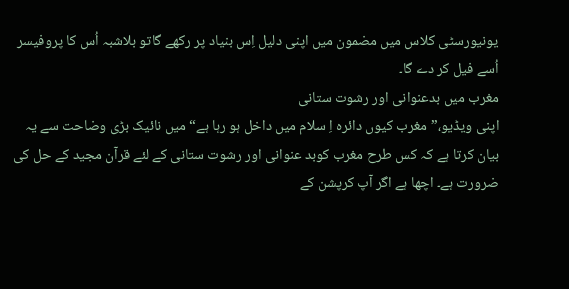یونیورسٹی کلاس میں مضمون میں اپنی دلیل اِس بنیاد پر رکھے گاتو بلاشبہ اُس کا پروفیسر اُسے فیل کر دے گا۔
مغرب میں بدعنوانی اور رشوت ستانی
اپنی ویڈیو،”مغرب کیوں دائرہ اِ سلام میں داخل ہو رہا ہے“ میں نائیک بڑی وضاحت سے یہ بیان کرتا ہے کہ کس طرح مغرب کوبد عنوانی اور رشوت ستانی کے لئے قرآن مجید کے حل کی ضرورت ہے۔ اچھا ہے اگر آپ کرپشن کے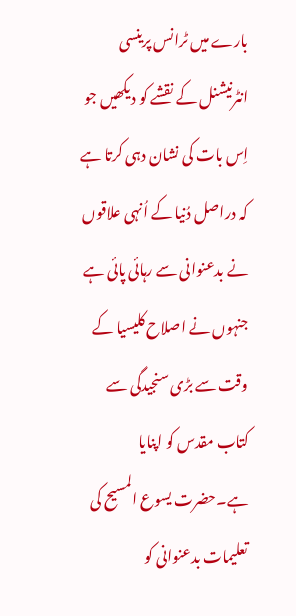بارے میں ٹرانس پرینسی انٹرنیشنل کے نقشے کو دیکھیں جو اِس بات کی نشان دہی کرتا ہے کہ دراصل دُنیا کے اُنہی علاقوں نے بدعنوانی سے رہائی پائی ہے جنہوں نے اصلاح کلیسیا کے وقت سے بڑی سنجیدگی سے کتاب مقدس کو اپنایا ہے۔حضرت یسوع المسیح کی تعلیمات بدعنوانی کو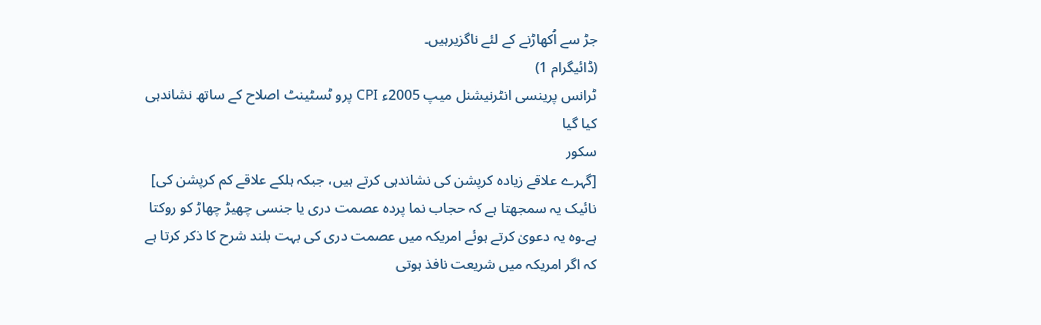جڑ سے اُکھاڑنے کے لئے ناگزیرہیں۔
(ڈائیگرام 1)
ٹرانس پرینسی انٹرنیشنل میپ 2005ء CPI پرو ٹسٹینٹ اصلاح کے ساتھ نشاندہی کیا گیا
سکور
[گہرے علاقے زیادہ کرپشن کی نشاندہی کرتے ہیں، جبکہ ہلکے علاقے کم کرپشن کی]
نائیک یہ سمجھتا ہے کہ حجاب نما پردہ عصمت دری یا جنسی چھیڑ چھاڑ کو روکتا ہے۔وہ یہ دعویٰ کرتے ہوئے امریکہ میں عصمت دری کی بہت بلند شرح کا ذکر کرتا ہے کہ اگر امریکہ میں شریعت نافذ ہوتی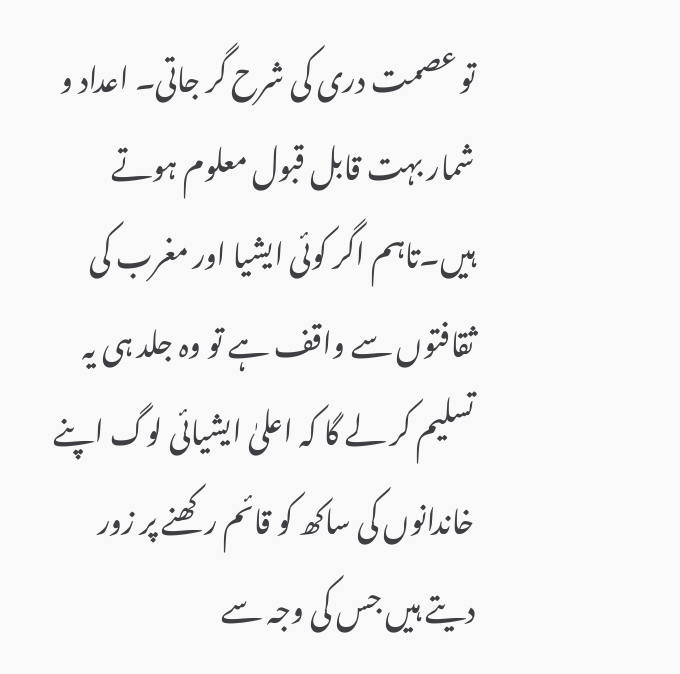تو عصمت دری کی شرح گر جاتی۔ اعداد و شمار بہت قابل قبول معلوم ہوتے ہیں۔تاہم اگر کوئی ایشیا اور مغرب کی ثقافتوں سے واقف ہے تو وہ جلد ہی یہ تسلیم کر لے گا کہ اعلیٰ ایشیائی لوگ اپنے خاندانوں کی ساکھ کو قائم رکھنے پر زور دیتے ہیں جس کی وجہ سے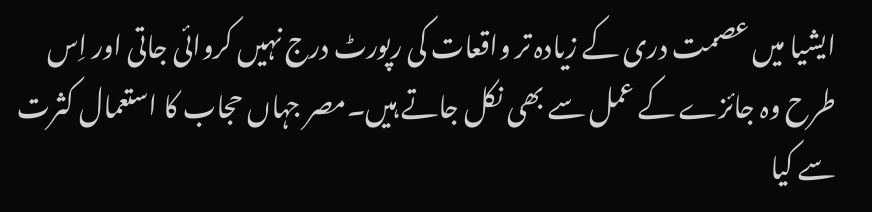ایشیا میں عصمت دری کے زیادہ تر واقعات کی رپورٹ درج نہیں کروائی جاتی اور اِس طرح وہ جائزے کے عمل سے بھی نکل جاتے ہیں۔مصر جہاں حجاب کا استعمال کثرت سے کیا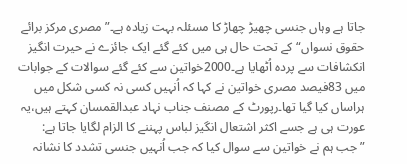جاتا ہے وہاں جنسی چھیڑ چھاڑ کا مسئلہ بہت زیادہ ہے۔”مصری مرکز برائے حقوق نسواں“کے تحت حال ہی میں کئے گئے ایک جائزے نے حیرت انگیز انکشافات سے پردہ اُٹھایا ہے۔2000خواتین سے کئے گئے سوالات کے جوابات میں 83فیصد مصری خواتین نے کہا کہ اُنہیں کسی نہ کسی شکل میں ہراساں کیا گیا تھا۔رپورٹ کے مصنف جناب نہاد عبدالقمسان کہتے ہیں،یہ عورت ہی ہے جسے اکثر اشتعال انگیز لباس پہننے کا الزام لگایا جاتا ہے:
”جب ہم نے خواتین سے سوال کیا کہ جب اُنہیں جنسی تشدد کا نشانہ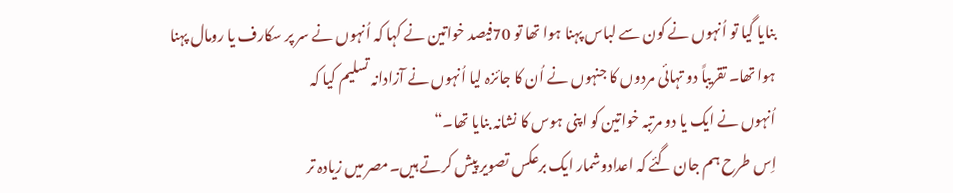بنایا گیا تو اُنہوں نے کون سے لباس پہنا ہوا تھا تو 70فیصد خواتین نے کہا کہ اُنہوں نے سر پر سکارف یا رومال پہنا ہوا تھا۔ تقریباً دو تہائی مردوں کا جنہوں نے اُن کا جائزہ لیا اُنہوں نے آزادانہ تسلیم کیا کہ
اُنہوں نے ایک یا دو مرتبہ خواتین کو اپنی ہوس کا نشانہ بنایا تھا۔“
اِس طرح ہم جان گئے کہ اعدادوشمار ایک برعکس تصویر پیش کرتے ہیں۔مصر میں زیادہ تر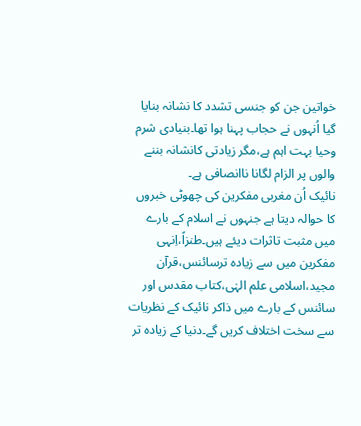خواتین جن کو جنسی تشدد کا نشانہ بنایا گیا اُنہوں نے حجاب پہنا ہوا تھا۔بنیادی شرم وحیا بہت اہم ہے،مگر زیادتی کانشانہ بننے والوں پر الزام لگانا ناانصافی ہے۔
نائیک اُن مغربی مفکرین کی چھوٹی خبروں کا حوالہ دیتا ہے جنہوں نے اسلام کے بارے میں مثبت تاثرات دیئے ہیں۔طنزاً،اِنہی مفکرین میں سے زیادہ ترسائنس،قرآن مجید،اسلامی علم الہٰی،کتاب مقدس اور سائنس کے بارے میں ذاکر نائیک کے نظریات سے سخت اختلاف کریں گے۔دنیا کے زیادہ تر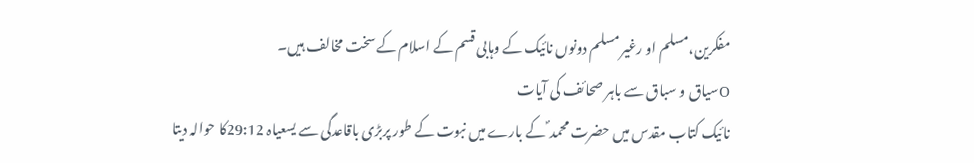مفکرین،مسلم او رغیر مسلم دونوں نائیک کے وہابی قسم کے اسلام کے سخت مخالف ہیں۔
Oسیاق و سباق سے باہر صحائف کی آیات
نائیک کتاب مقدس میں حضرت محمد ؐ کے بارے میں نبوت کے طور پربڑی باقاعدگی سے یسعیاہ 29:12کا حوالہ دیتا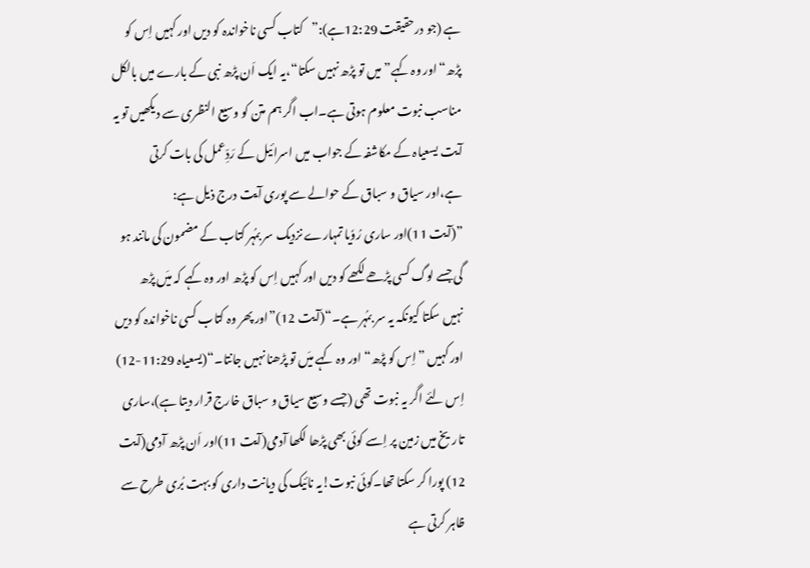ہے (جو درحقیقت 12:29ہے):”کتاب کسی ناخواندہ کو دیں اور کہیں اِس کو پڑھ“ اور وہ کہے”میں تو پڑھ نہیں سکتا“،یہ ایک اَن پڑھ نبی کے بارے میں بالکل مناسب نبوت معلوم ہوتی ہے۔اب اگر ہم متن کو وسیع النظری سے دیکھیں تو یہ آیت یسعیاہ کے مکاشفہ کے جواب میں اسرائیل کے رَدِّعمل کی بات کرتی ہے،اور سیاق و سباق کے حوالے سے پوری آیت درج ذیل ہے:
”(آیت 11)اور ساری رُوٗیا تمہارے نزدیک سر بمُہر کتاب کے مضمون کی مانند ہو گی جسے لوگ کسی پڑھے لکھے کو دیں اور کہیں اِس کو پڑھ اور وہ کہے کہ میَں پڑھ نہیں سکتا کیونکہ یہ سر بمُہر ہے۔“(آیت 12)”اور پھر وہ کتاب کسی ناخواندہ کو دیں اور کہیں ”اِس کو پڑھ“ اور وہ کہے میَں تو پڑھنا نہیں جانتا۔“(یسعیاہ 11:29-12)
اِس لئے اگر یہ نبوت تھی (جسے وسیع سیاق و سباق خارج قرار دیتا ہے)،ساری تاریخ میں زمین پر اِسے کوئی بھی پڑھا لکھا آدمی(آیت 11)اور اَن پڑھ آدمی(آیت 12) پورا کر سکتا تھا۔کوئی نبوت!یہ نائیک کی دیانت داری کو بہت بُری طرح سے ظاہر کرتی ہے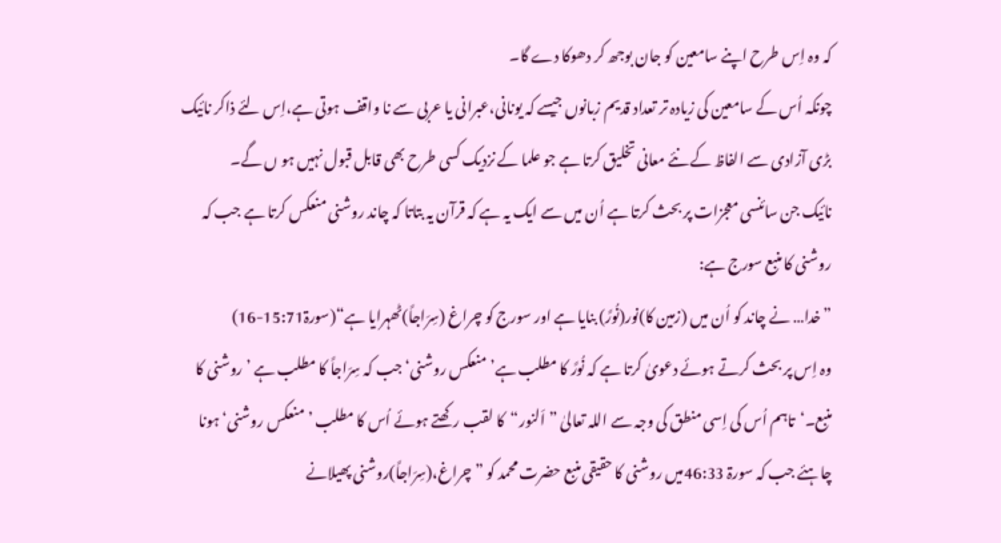کہ وہ اِس طرح اپنے سامعین کو جان بوجھ کر دھوکا دے گا۔
چونکہ اُس کے سامعین کی زیادہ تر تعداد قدیم زبانوں جیسے کہ یونانی،عبرانی یا عربی سے نا واقف ہوتی ہے،اِس لئے ذاکر نائیک بڑی آزادی سے الفاظ کے نئے معانی تخلیق کرتا ہے جو علما کے نزدیک کسی طرح بھی قابل قبول نہیں ہو ں گے۔
نائیک جن سائنسی معجزات پر بحث کرتا ہے اُن میں سے ایک یہ ہے کہ قرآن یہ بتاتا کہ چاند روشنی منعکس کرتا ہے جب کہ روشنی کا منبع سورج ہے:
”خدا… نے چاند کو اُن میں (زمین کا)نور(نُورً) بنایا ہے اور سورج کو چراغ (سِرَاجاً)ٹھہرایا ہے“(سورۃ15:71-16)
وہ اِس پر بحث کرتے ہوئے دعویٰ کرتا ہے کہ نُورً کا مطلب ہے’منعکس روشنی‘ جب کہ سِرَاجاً کا مطلب ہے ’روشنی کا منبع۔‘تاہم اُس کی اِسی منطق کی وجہ سے اللہ تعالیٰ ”اَلنور“کا لقب رکھتے ہوئے اُس کا مطلب ’منعکس روشنی‘ہونا چاہئے جب کہ سورۃ 46:33میں روشنی کا حقیقی منبع حضرت محمد کو ”چراغ،(سِرَاجاً)روشنی پھیلانے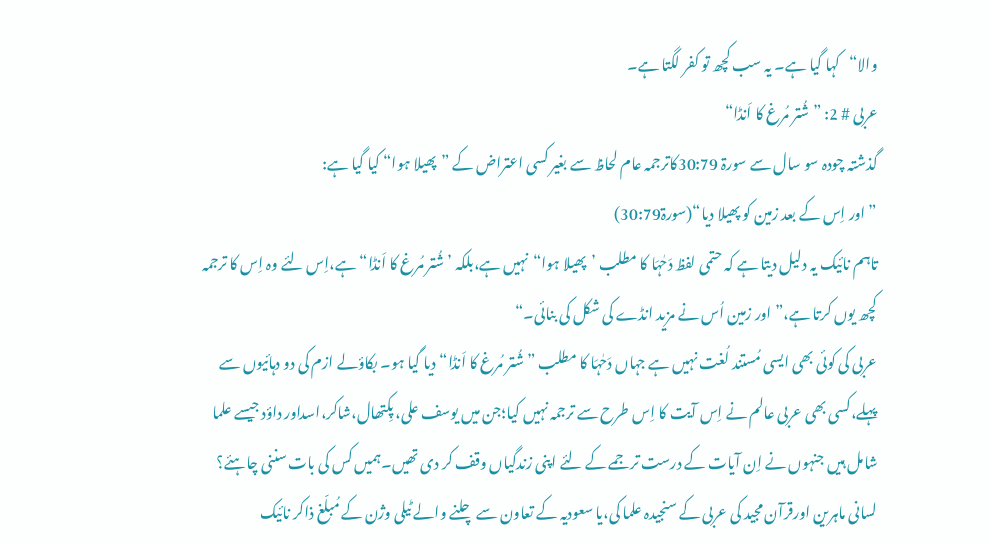والا“کہا گیا ہے۔ یہ سب کچھ تو کفر لگتا ہے۔
عربی # 2: ”شُتر مُرغ کا اَنڈا“
گذشتہ چودہ سو سال سے سورۃ 30:79کاترجمہ عام لحاظ سے بغیر کسی اعتراض کے ”پھیلا ہوا“ کیا گیا ہے:
”اور اِس کے بعد زمین کو پھیلا دیا“(سورۃ30:79)
تاہم نائیک یہ دلیل دیتا ہے کہ حتمی لفظ دَحٰہَا کا مطلب ’پھیلا ہوا“نہیں ہے،بلکہ ’شُتر مُرغ کا اَنڈا“ ہے،اِس لئے وہ اِس کا ترجمہ کچھ یوں کرتا ہے،”اور زمین اُس نے مزید انڈے کی شکل کی بنائی۔“
عربی کی کوئی بھی ایسی مُستند لُغت نہیں ہے جہاں دَحٰہَا کا مطلب ”شُتر مُرغ کا اَنڈا“دیا گیا ہو۔ بکاؤلے ازم کی دو دہائیوں سے پہلے،کسی بھی عربی عالم نے اِس آیت کا اِس طرح سے ترجمہ نہیں کیا؛جن میں یوسف علی، پِکتھال،شاکر،اسداور داؤد جیسے علما شامل ہیں جنہوں نے اِن آیات کے درست ترجمے کے لئے اپنی زندگیاں وقف کر دی تھیں۔ہمیں کس کی بات سننی چاہئے؟ لسانی ماہرین اورقرآن مجید کی عربی کے سنجیدہ علما کی،یا سعودیہ کے تعاون سے چلنے والے ٹیلی وژن کے مُبلّغ ذاکر نائیک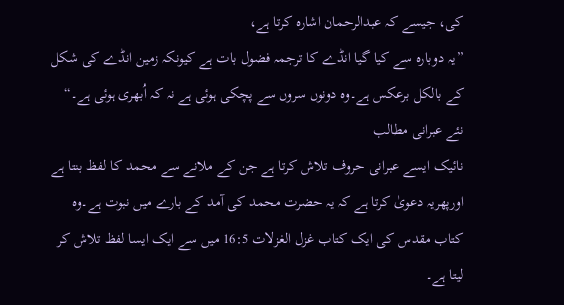کی، جیسے کہ عبدالرحمان اشارہ کرتا ہے،
”یہ دوبارہ سے کیا گیا انڈے کا ترجمہ فضول بات ہے کیونکہ زمین انڈے کی شکل کے بالکل برعکس ہے۔وہ دونوں سروں سے پچکی ہوئی ہے نہ کہ اُبھری ہوئی ہے۔“
نئے عبرانی مطالب
نائیک ایسے عبرانی حروف تلاش کرتا ہے جن کے ملانے سے محمد کا لفظ بنتا ہے اورپھریہ دعویٰ کرتا ہے کہ یہ حضرت محمد کی آمد کے بارے میں نبوت ہے۔وہ کتاب مقدس کی ایک کتاب غزل الغزلات 16:5 میں سے ایک ایسا لفظ تلاش کر لیتا ہے۔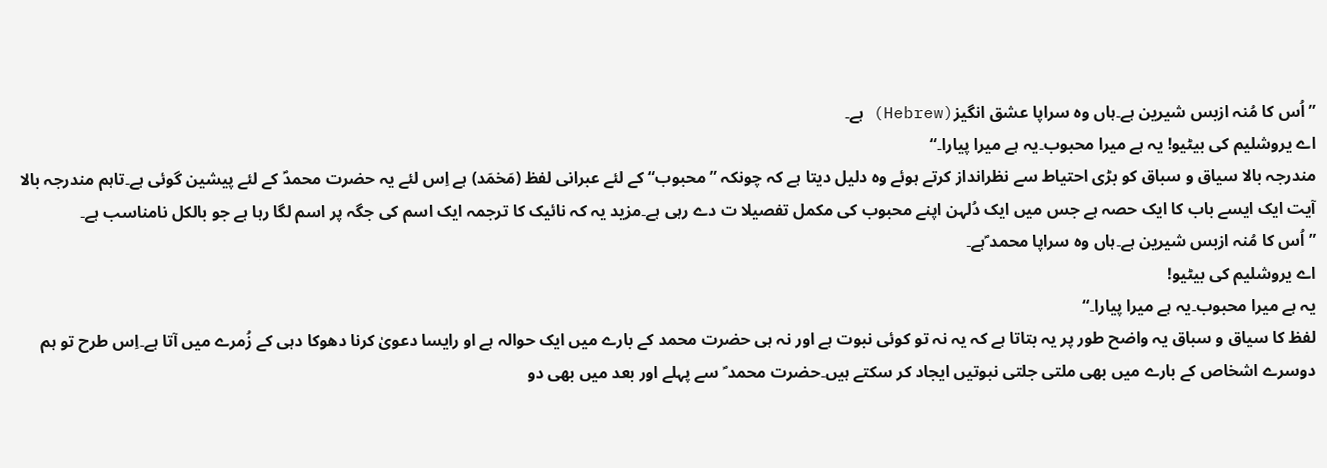”اُس کا مُنہ ازبس شیرین ہے۔ہاں وہ سراپا عشق انگیز(Hebrew) ہے۔
اے یروشلیم کی بیٹیو! یہ ہے میرا محبوب۔یہ ہے میرا پیارا۔“
مندرجہ بالا سیاق و سباق کو بڑی احتیاط سے نظرانداز کرتے ہوئے وہ دلیل دیتا ہے کہ چونکہ ”محبوب“ کے لئے عبرانی لفظ (مَخمَد) ہے اِس لئے یہ حضرت محمدؐ کے لئے پیشین گوئی ہے۔تاہم مندرجہ بالا آیت ایک ایسے باب کا ایک حصہ ہے جس میں ایک دُلہن اپنے محبوب کی مکمل تفصیلا ت دے رہی ہے۔مزید یہ کہ نائیک کا ترجمہ ایک اسم کی جگہ پر اسم لگا رہا ہے جو بالکل نامناسب ہے۔
”اُس کا مُنہ ازبس شیرین ہے۔ہاں وہ سراپا محمد ؐہے۔
اے یروشلیم کی بیٹیو!
یہ ہے میرا محبوب۔یہ ہے میرا پیارا۔“
لفظ کا سیاق و سباق یہ واضح طور پر یہ بتاتا ہے کہ یہ نہ تو کوئی نبوت ہے اور نہ ہی حضرت محمد کے بارے میں ایک حوالہ ہے او رایسا دعویٰ کرنا دھوکا دہی کے زُمرے میں آتا ہے۔اِس طرح تو ہم دوسرے اشخاص کے بارے میں بھی ملتی جلتی نبوتیں ایجاد کر سکتے ہیں۔حضرت محمد ؐ سے پہلے اور بعد میں بھی دو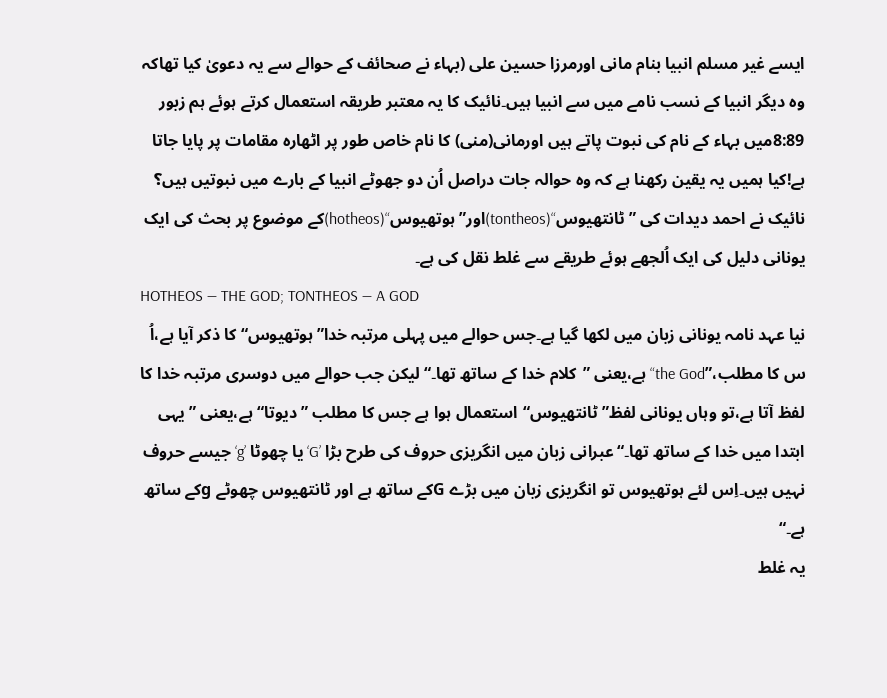ایسے غیر مسلم انبیا بنام مانی اورمرزا حسین علی (بہاء نے صحائف کے حوالے سے یہ دعویٰ کیا تھاکہ وہ دیگر انبیا کے نسب نامے میں سے انبیا ہیں۔نائیک کا یہ معتبر طریقہ استعمال کرتے ہوئے ہم زبور 8:89میں بہاء کے نام کی نبوت پاتے ہیں اورمانی(منی) کا نام خاص طور پر اٹھارہ مقامات پر پایا جاتا ہے!کیا ہمیں یہ یقین رکھنا ہے کہ وہ حوالہ جات دراصل اُن دو جھوٹے انبیا کے بارے میں نبوتیں ہیں؟
نائیک نے احمد دیدات کی ”ٹانتھیوس“(tontheos)اور”ہوتھیوس“(hotheos)کے موضوع پر بحث کی ایک یونانی دلیل کی ایک اُلجھے ہوئے طریقے سے غلط نقل کی ہے۔
HOTHEOS — THE GOD; TONTHEOS — A GOD
نیا عہد نامہ یونانی زبان میں لکھا گیا ہے۔جس حوالے میں پہلی مرتبہ خدا”ہوتھیوس“ کا ذکر آیا ہے،اُ س کا مطلب،”the God“ ہے،یعنی ”کلام خدا کے ساتھ تھا۔“لیکن جب حوالے میں دوسری مرتبہ خدا کا لفظ آتا ہے،تو وہاں یونانی لفظ”ٹانتھیوس“استعمال ہوا ہے جس کا مطلب ”دیوتا“ ہے،یعنی ”یہی ابتدا میں خدا کے ساتھ تھا۔“عبرانی زبان میں انگریزی حروف کی طرح بڑا ’G‘ یا چھوٹا ’g‘ جیسے حروف نہیں ہیں۔اِس لئے ہوتھیوس تو انگریزی زبان میں بڑے Gکے ساتھ ہے اور ٹانتھیوس چھوٹے gکے ساتھ ہے۔“
یہ غلط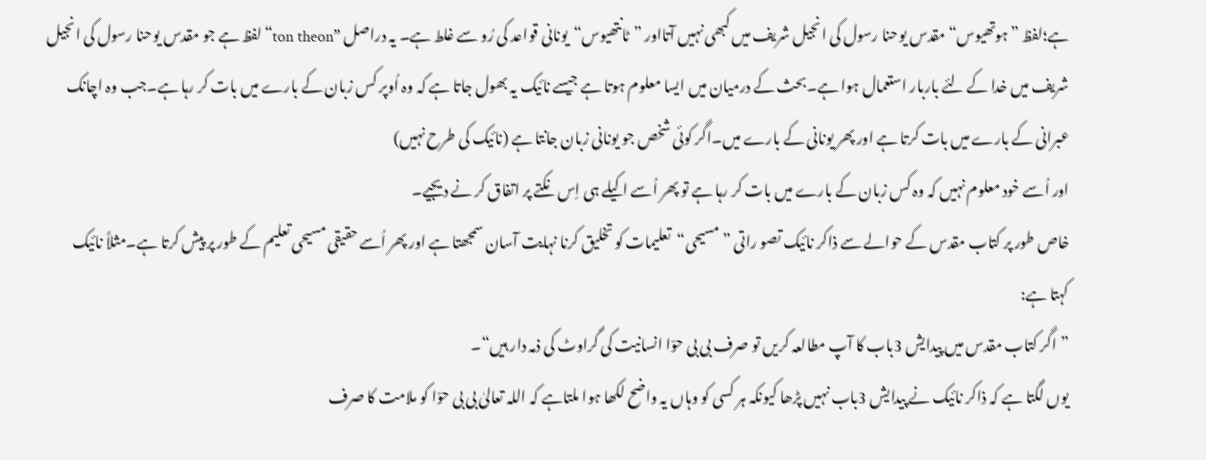ہے؛لفظ ”ہوتھیوس“مقدس یوحنا رسول کی انجیل شریف میں کبھی نہیں آتااور ”ٹانتھیوس“یونانی قواعد کی رُو سے غلط ہے۔ یہ دراصل ”ton theon“لفظ ہے جو مقدس یوحنا رسول کی انجیل شریف میں خدا کے لئے باربار استعمال ہوا ہے۔بحث کے درمیان میں ایسا معلوم ہوتا ہے جیسے نائیک یہ بھول جاتا ہے کہ وہ اُوپر کس زبان کے بارے میں بات کر رہا ہے۔جب وہ اچانک عبرانی کے بارے میں بات کرتا ہے اور پھر یونانی کے بارے میں۔اگر کوئی شخص جو یونانی زبان جانتا ہے (نائیک کی طرح نہیں)
اور اُسے خود معلوم نہیں کہ وہ کس زبان کے بارے میں بات کر رہا ہے تو پھر اُسے اکیلے ہی اِس نکتے پر اتفاق کر نے دیجیے۔
خاص طور پر کتاب مقدس کے حوالے سے ذاکر نائیک تصو راتی ”مسیحی“تعلیمات کو تخلیق کرنا نہایت آسان سمجھتا ہے اور پھر اُسے حقیقی مسیحی تعلیم کے طور پر پیش کرتا ہے۔مثلاً نائیک کہتا ہے:
”اگر کتاب مقدس میں پیدایش 3باب کا آپ مطالعہ کریں تو صرف بی بی حوّا انسانیت کی گراوٹ کی ذمہ دار ہیں“۔
یوں لگتا ہے کہ ذاکر نائیک نے پیدایش 3باب نہیں پڑھا کیونکہ ہر کسی کو وہاں یہ واضح لکھا ہوا ملتاہے کہ اللہ تعالیٰ بی بی حوّا کو ملامت کا صرف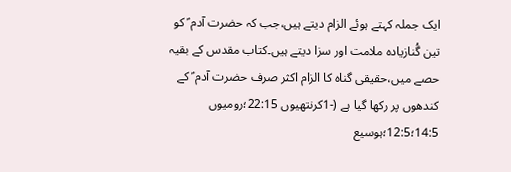ایک جملہ کہتے ہوئے الزام دیتے ہیں،جب کہ حضرت آدم ؑ کو تین گُنازیادہ ملامت اور سزا دیتے ہیں۔کتاب مقدس کے بقیہ حصے میں،حقیقی گناہ کا الزام اکثر صرف حضرت آدم ؑ کے کندھوں پر رکھا گیا ہے (-1کرنتھیوں 22:15؛رومیوں 14:5؛12:5؛ہوسیع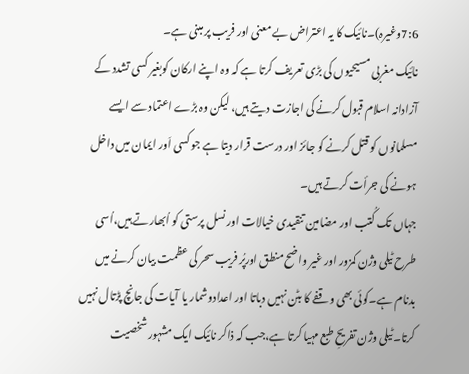7:6وغیرہ)۔نائیک کا یہ اعتراض بے معنی اور فریب پر مبنی ہے۔
نائیک مغربی مسیحیوں کی بڑی تعریف کرتا ہے کہ وہ اپنے ارکان کوبغیر کسی تشدد کے آزادانہ اسلام قبول کرنے کی اجازت دیتے ہیں، لیکن وہ بڑے اعتماد سے ایسے مسلمانوں کو قتل کرنے کو جائز اور درست قرار دیتا ہے جو کسی اَور ایمان میں داخل ہونے کی جرأت کرتے ہیں۔
جہاں تک کُتب اور مضامین تنقیدی خیالات اور نسل پرستی کو اُبھارتے ہیں،اُسی طرح ٹیلی وژن کمزور اور غیر واضح منطق اورپُر فریب سحر کی عظمت بیان کرنے میں بدنام ہے۔کوئی بھی وقفے کا بٹن نہیں دباتا اور اعدادوشمار یا آیات کی جانچ پڑتال نہیں کرتا۔ٹیلی وژن تفریحِ طبع مہیا کرتا ہے،جب کہ ذاکر نائیک ایک مشہور شخصیت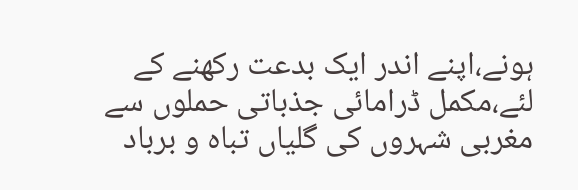ہونے،اپنے اندر ایک بدعت رکھنے کے لئے،مکمل ڈرامائی جذباتی حملوں سے مغربی شہروں کی گلیاں تباہ و برباد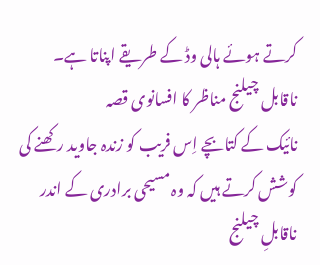کرتے ہوئے ہالی وڈ کے طریقے اپناتا ہے۔
ناقابل چیلنج مناظر کا افسانوی قصہ
نائیک کے کتابچے اِس فریب کو زندہ جاوید رکھنے کی کوشش کرتے ہیں کہ وہ مسیحی برادری کے اندر ناقابلِ چیلنج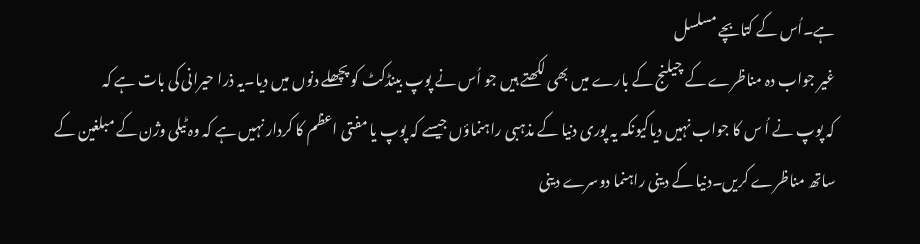ہے۔اُس کے کتابچے مسلسل
غیر جواب دہ مناظرے کے چیلنج کے بارے میں بھی لکھتے ہیں جو اُس نے پوپ بینڈکٹ کو پچھلے دنوں میں دیا۔یہ ذرا حیرانی کی بات ہے کہ
کہ پوپ نے اُ س کا جواب نہیں دیاکیونکہ یہ پوری دنیا کے مذہبی راہنماؤں جیسے کہ پوپ یا مفتی اعظم کا کردار نہیں ہے کہ وہ ٹیلی وژن کے مبلغین کے ساتھ مناظرے کریں۔دنیا کے دینی راہنما دوسرے دینی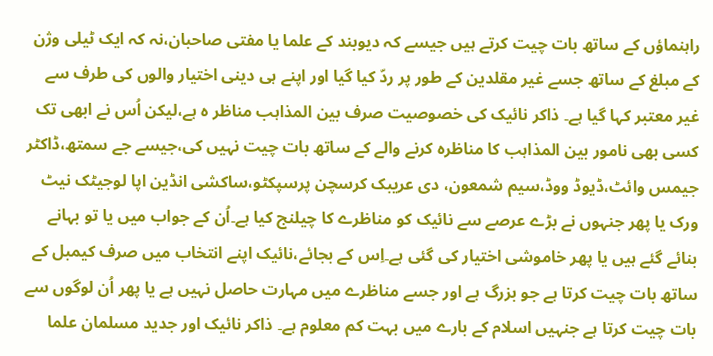راہنماؤں کے ساتھ بات چیت کرتے ہیں جیسے کہ دیوبند کے علما یا مفتی صاحبان،نہ کہ ایک ٹیلی وژن کے مبلغ کے ساتھ جسے غیر مقلدین کے طور پر ردّ کیا گیا اور اپنے ہی دینی اختیار والوں کی طرف سے غیر معتبر کہا گیا ہے۔ ذاکر نائیک کی خصوصیت صرف بین المذاہب مناظر ہ ہے،لیکن اُس نے ابھی تک کسی بھی نامور بین المذاہب کا مناظرہ کرنے والے کے ساتھ بات چیت نہیں کی،جیسے جے سمتھ،ڈاکٹر جیمس وائٹ،ڈیوڈ ووڈ،سیم شمعون، دی عریبک کرسچن پرسپکٹو،ساکشی انڈین اپا لوجیٹک نیٹ ورک یا پھر جنہوں نے بڑے عرصے سے نائیک کو مناظرے کا چیلنج کیا ہے۔اُن کے جواب میں یا تو بہانے بنائے گئے ہیں یا پھر خاموشی اختیار کی گئی ہے۔اِس کے بجائے،نائیک اپنے انتخاب میں صرف کیمبل کے ساتھ بات چیت کرتا ہے جو بزرگ ہے اور جسے مناظرے میں مہارت حاصل نہیں ہے یا پھر اُن لوگوں سے بات چیت کرتا ہے جنہیں اسلام کے بارے میں بہت کم معلوم ہے۔ ذاکر نائیک اور جدید مسلمان علما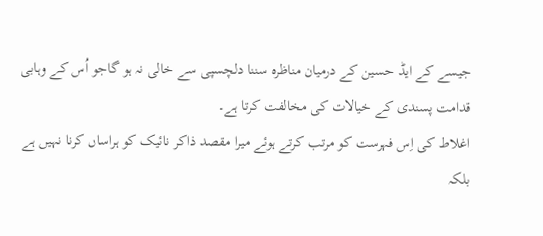جیسے کے ایڈ حسین کے درمیان مناظرہ سننا دلچسپی سے خالی نہ ہو گاجو اُس کے وہابی قدامت پسندی کے خیالات کی مخالفت کرتا ہے۔
اغلاط کی اِس فہرست کو مرتب کرتے ہوئے میرا مقصد ذاکر نائیک کو ہراساں کرنا نہیں ہے بلکہ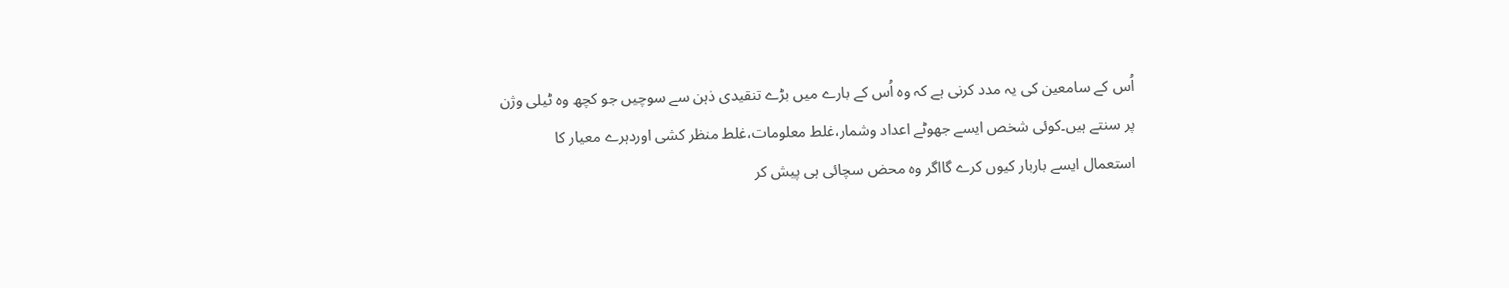اُس کے سامعین کی یہ مدد کرنی ہے کہ وہ اُس کے بارے میں بڑے تنقیدی ذہن سے سوچیں جو کچھ وہ ٹیلی وژن پر سنتے ہیں۔کوئی شخص ایسے جھوٹے اعداد وشمار،غلط معلومات،غلط منظر کشی اوردہرے معیار کا استعمال ایسے باربار کیوں کرے گااگر وہ محض سچائی ہی پیش کر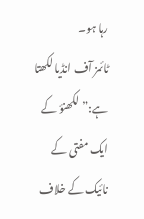رہا ہو۔
ٹائمز آف انڈیا لکھتا ہے:”لکھنؤ کے ایک مفتی کے نائیک کے خلاف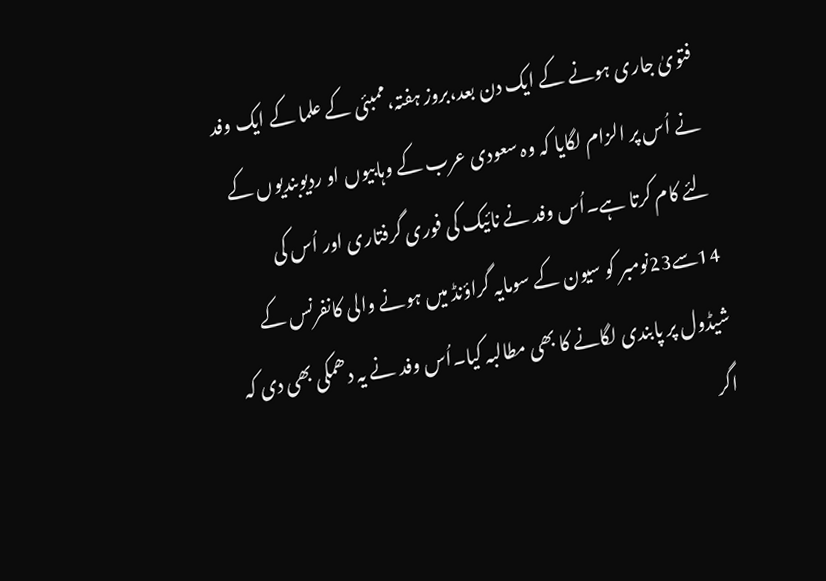فتویٰ جاری ہونے کے ایک دن بعد،بروز ہفتہ،ممبئی کے علما کے ایک وفد نے اُس پر الزام لگایا کہ وہ سعودی عرب کے وہابیوں او ردیوبندیوں کے لئے کام کرتا ہے۔اُس وفد نے نائیک کی فوری گرفتاری اور اُس کی 14سے23نومبر کو سیون کے سومایہ گراؤنڈ میں ہونے والی کانفرنس کے شیڈول پر پابندی لگانے کا بھی مطالبہ کیا۔اُس وفد نے یہ دھمکی بھی دی کہ اگر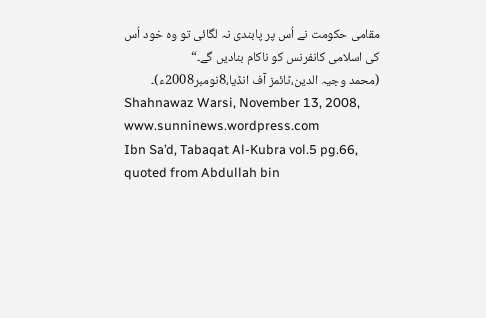مقامی حکومت نے اُس پر پابندی نہ لگائی تو وہ خود اُس کی اسلامی کانفرنس کو ناکام بنادیں گے۔“
(محمد وجیہ الدین،ٹائمز آف انڈیا،8نومبر2008ء)۔
Shahnawaz Warsi, November 13, 2008, www.sunninews.wordpress.com
Ibn Sa’d, Tabaqat Al-Kubra vol.5 pg.66, quoted from Abdullah bin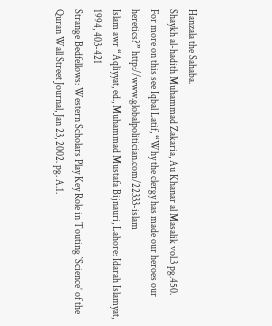Hanzala the Sahaba.
Shaykh al-hadith Muhammad Zakaria, Au Khanar al Masalik vol.3 pg.450.
For more on this see Iqbal Latif, “Why the clergy has made our heroes our heretics?” http://www.globalpolitician.com/22333-islam
Islam awr “Aqliyyat, ed., Muhammad Mustafa Bijnauri, Lahore: Idarah Islamyat, 1994, 403-421
Strange Bedfellows: Western Scholars Play Key Role in Touting `Science’ of the Quran Wall Street Journal, Jan 23, 2002. pg. A.1.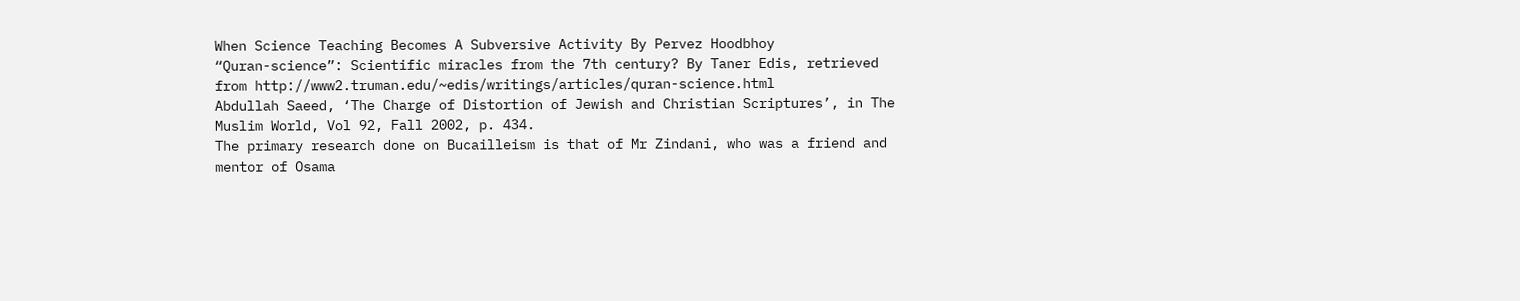When Science Teaching Becomes A Subversive Activity By Pervez Hoodbhoy
“Quran-science”: Scientific miracles from the 7th century? By Taner Edis, retrieved from http://www2.truman.edu/~edis/writings/articles/quran-science.html
Abdullah Saeed, ‘The Charge of Distortion of Jewish and Christian Scriptures’, in The Muslim World, Vol 92, Fall 2002, p. 434.
The primary research done on Bucailleism is that of Mr Zindani, who was a friend and mentor of Osama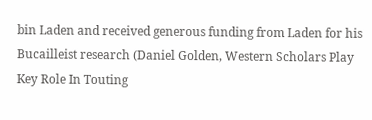bin Laden and received generous funding from Laden for his Bucailleist research (Daniel Golden, Western Scholars Play Key Role In Touting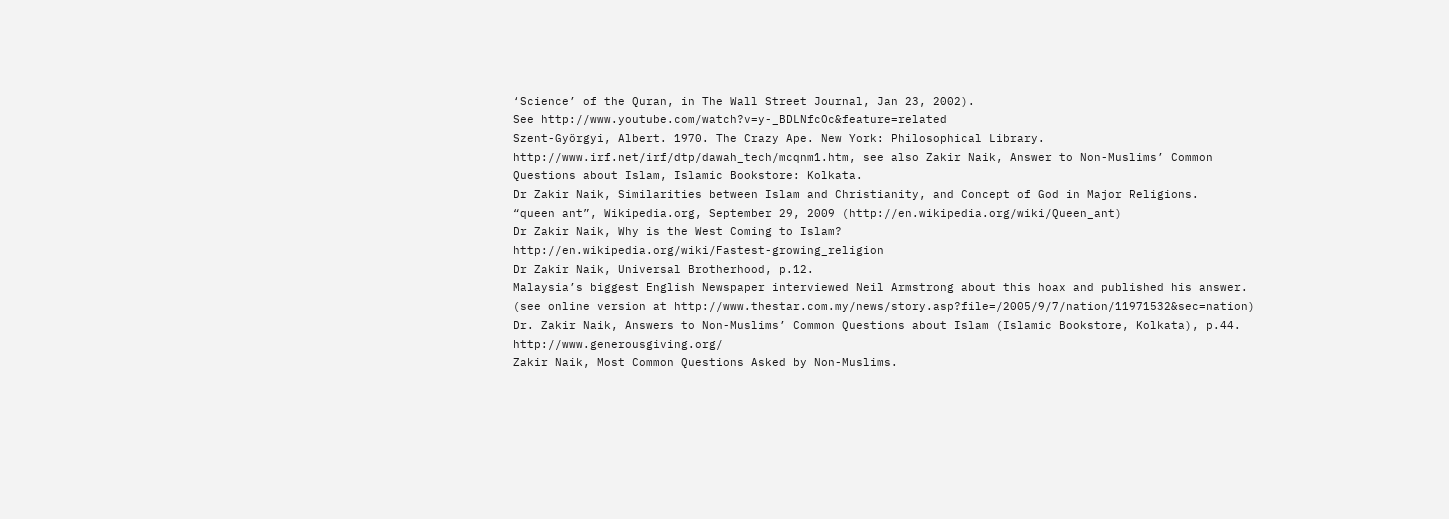‘Science’ of the Quran, in The Wall Street Journal, Jan 23, 2002).
See http://www.youtube.com/watch?v=y-_BDLNfcOc&feature=related
Szent-Györgyi, Albert. 1970. The Crazy Ape. New York: Philosophical Library.
http://www.irf.net/irf/dtp/dawah_tech/mcqnm1.htm, see also Zakir Naik, Answer to Non-Muslims’ Common Questions about Islam, Islamic Bookstore: Kolkata.
Dr Zakir Naik, Similarities between Islam and Christianity, and Concept of God in Major Religions.
“queen ant”, Wikipedia.org, September 29, 2009 (http://en.wikipedia.org/wiki/Queen_ant)
Dr Zakir Naik, Why is the West Coming to Islam?
http://en.wikipedia.org/wiki/Fastest-growing_religion
Dr Zakir Naik, Universal Brotherhood, p.12.
Malaysia’s biggest English Newspaper interviewed Neil Armstrong about this hoax and published his answer. (see online version at http://www.thestar.com.my/news/story.asp?file=/2005/9/7/nation/11971532&sec=nation)
Dr. Zakir Naik, Answers to Non-Muslims’ Common Questions about Islam (Islamic Bookstore, Kolkata), p.44.
http://www.generousgiving.org/
Zakir Naik, Most Common Questions Asked by Non-Muslims.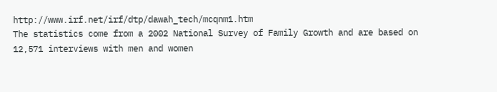http://www.irf.net/irf/dtp/dawah_tech/mcqnm1.htm
The statistics come from a 2002 National Survey of Family Growth and are based on 12,571 interviews with men and women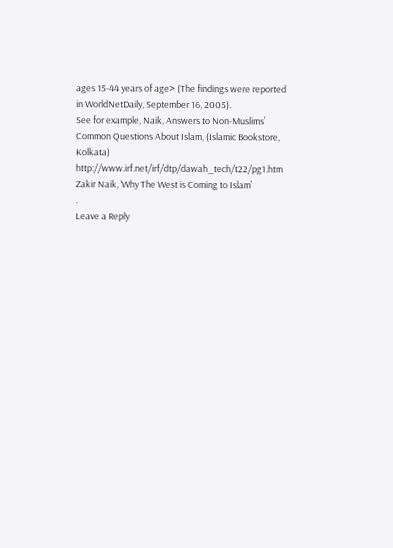ages 15-44 years of age> (The findings were reported in WorldNetDaily, September 16, 2005).
See for example, Naik, Answers to Non-Muslims’ Common Questions About Islam, (Islamic Bookstore, Kolkata)
http://www.irf.net/irf/dtp/dawah_tech/t22/pg1.htm
Zakir Naik, ‘Why The West is Coming to Islam’
.
Leave a Reply